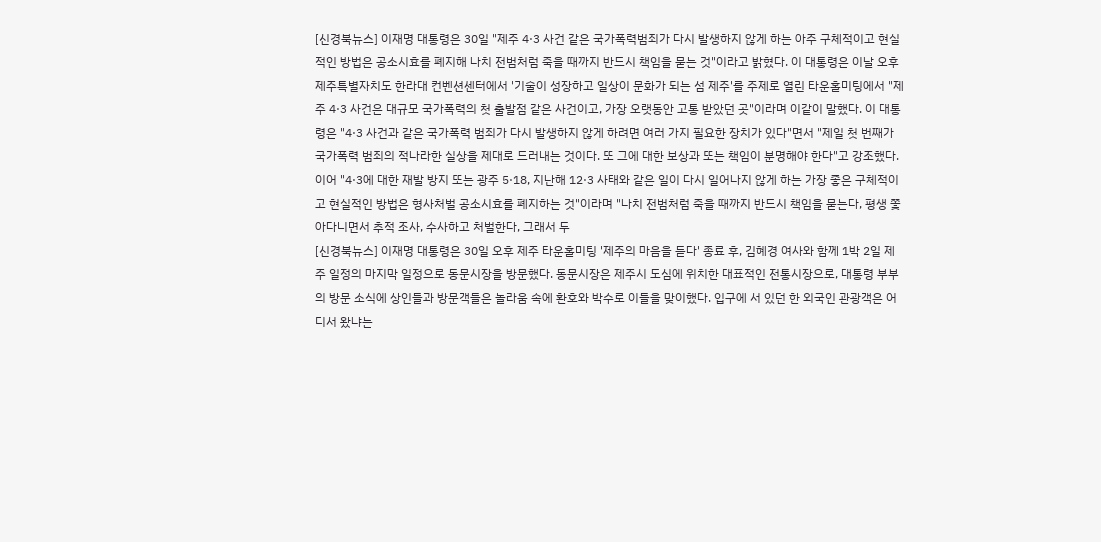[신경북뉴스] 이재명 대통령은 30일 "제주 4·3 사건 같은 국가폭력범죄가 다시 발생하지 않게 하는 아주 구체적이고 현실적인 방법은 공소시효를 폐지해 나치 전범처럼 죽을 때까지 반드시 책임을 묻는 것"이라고 밝혔다. 이 대통령은 이날 오후 제주특별자치도 한라대 컨벤션센터에서 '기술이 성장하고 일상이 문화가 되는 섬 제주'를 주제로 열린 타운홀미팅에서 "제주 4·3 사건은 대규모 국가폭력의 첫 출발점 같은 사건이고, 가장 오랫동안 고통 받았던 곳"이라며 이같이 말했다. 이 대통령은 "4·3 사건과 같은 국가폭력 범죄가 다시 발생하지 않게 하려면 여러 가지 필요한 장치가 있다"면서 "제일 첫 번째가 국가폭력 범죄의 적나라한 실상을 제대로 드러내는 것이다. 또 그에 대한 보상과 또는 책임이 분명해야 한다"고 강조했다. 이어 "4·3에 대한 재발 방지 또는 광주 5·18, 지난해 12·3 사태와 같은 일이 다시 일어나지 않게 하는 가장 좋은 구체적이고 현실적인 방법은 형사처벌 공소시효를 폐지하는 것"이라며 "나치 전범처럼 죽을 때까지 반드시 책임을 묻는다, 평생 쫓아다니면서 추적 조사, 수사하고 처벌한다, 그래서 두
[신경북뉴스] 이재명 대통령은 30일 오후 제주 타운홀미팅 '제주의 마음을 듣다' 종료 후, 김혜경 여사와 함께 1박 2일 제주 일정의 마지막 일정으로 동문시장을 방문했다. 동문시장은 제주시 도심에 위치한 대표적인 전통시장으로, 대통령 부부의 방문 소식에 상인들과 방문객들은 놀라움 속에 환호와 박수로 이들을 맞이했다. 입구에 서 있던 한 외국인 관광객은 어디서 왔냐는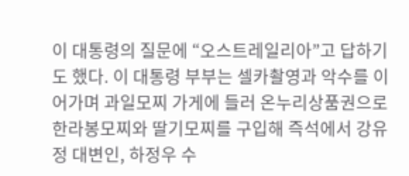이 대통령의 질문에 “오스트레일리아”고 답하기도 했다. 이 대통령 부부는 셀카촬영과 악수를 이어가며 과일모찌 가게에 들러 온누리상품권으로 한라봉모찌와 딸기모찌를 구입해 즉석에서 강유정 대변인, 하정우 수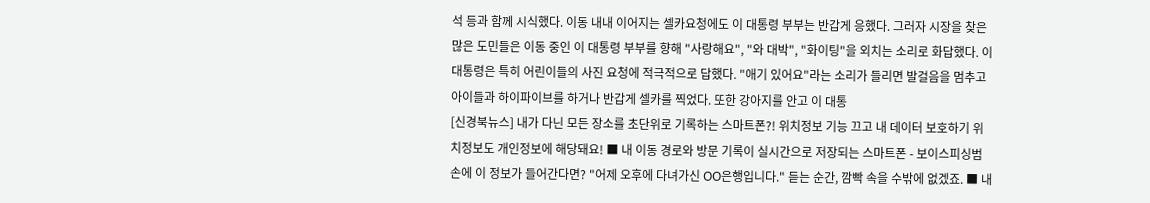석 등과 함께 시식했다. 이동 내내 이어지는 셀카요청에도 이 대통령 부부는 반갑게 응했다. 그러자 시장을 찾은 많은 도민들은 이동 중인 이 대통령 부부를 향해 "사랑해요", "와 대박", "화이팅"을 외치는 소리로 화답했다. 이 대통령은 특히 어린이들의 사진 요청에 적극적으로 답했다. "애기 있어요"라는 소리가 들리면 발걸음을 멈추고 아이들과 하이파이브를 하거나 반갑게 셀카를 찍었다. 또한 강아지를 안고 이 대통
[신경북뉴스] 내가 다닌 모든 장소를 초단위로 기록하는 스마트폰?! 위치정보 기능 끄고 내 데이터 보호하기 위치정보도 개인정보에 해당돼요! ■ 내 이동 경로와 방문 기록이 실시간으로 저장되는 스마트폰 - 보이스피싱범 손에 이 정보가 들어간다면? "어제 오후에 다녀가신 OO은행입니다." 듣는 순간, 깜빡 속을 수밖에 없겠죠. ■ 내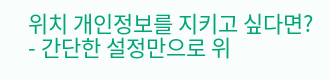위치 개인정보를 지키고 싶다면? - 간단한 설정만으로 위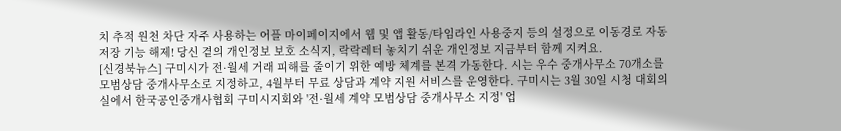치 추적 원천 차단 자주 사용하는 어플 마이페이지에서 웹 및 앱 활동/타임라인 사용중지 등의 설정으로 이동경로 자동 저장 기능 해제! 당신 곁의 개인정보 보호 소식지, 락락레터 놓치기 쉬운 개인정보 지금부터 함께 지켜요.
[신경북뉴스] 구미시가 전·월세 거래 피해를 줄이기 위한 예방 체계를 본격 가동한다. 시는 우수 중개사무소 70개소를 모범상담 중개사무소로 지정하고, 4월부터 무료 상담과 계약 지원 서비스를 운영한다. 구미시는 3월 30일 시청 대회의실에서 한국공인중개사협회 구미시지회와 '전·월세 계약 모범상담 중개사무소 지정' 업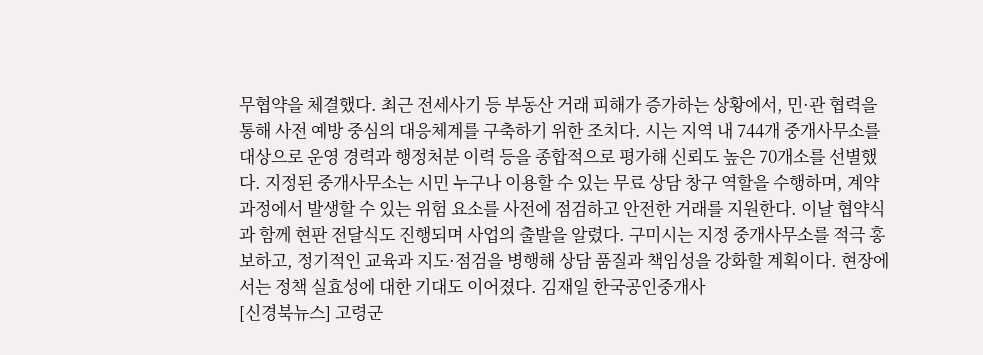무협약을 체결했다. 최근 전세사기 등 부동산 거래 피해가 증가하는 상황에서, 민·관 협력을 통해 사전 예방 중심의 대응체계를 구축하기 위한 조치다. 시는 지역 내 744개 중개사무소를 대상으로 운영 경력과 행정처분 이력 등을 종합적으로 평가해 신뢰도 높은 70개소를 선별했다. 지정된 중개사무소는 시민 누구나 이용할 수 있는 무료 상담 창구 역할을 수행하며, 계약 과정에서 발생할 수 있는 위험 요소를 사전에 점검하고 안전한 거래를 지원한다. 이날 협약식과 함께 현판 전달식도 진행되며 사업의 출발을 알렸다. 구미시는 지정 중개사무소를 적극 홍보하고, 정기적인 교육과 지도·점검을 병행해 상담 품질과 책임성을 강화할 계획이다. 현장에서는 정책 실효성에 대한 기대도 이어졌다. 김재일 한국공인중개사
[신경북뉴스] 고령군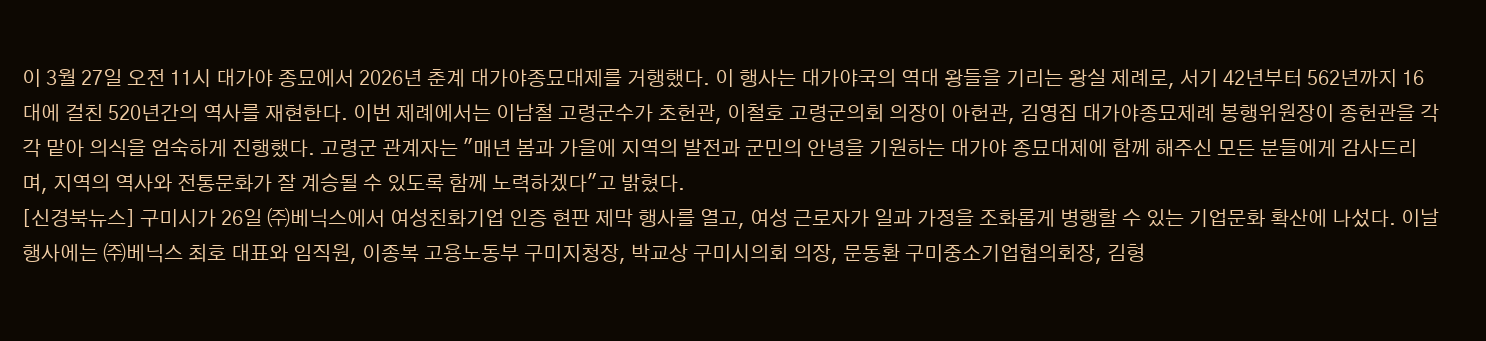이 3월 27일 오전 11시 대가야 종묘에서 2026년 춘계 대가야종묘대제를 거행했다. 이 행사는 대가야국의 역대 왕들을 기리는 왕실 제례로, 서기 42년부터 562년까지 16대에 걸친 520년간의 역사를 재현한다. 이번 제례에서는 이남철 고령군수가 초헌관, 이철호 고령군의회 의장이 아헌관, 김영집 대가야종묘제례 봉행위원장이 종헌관을 각각 맡아 의식을 엄숙하게 진행했다. 고령군 관계자는 "매년 봄과 가을에 지역의 발전과 군민의 안녕을 기원하는 대가야 종묘대제에 함께 해주신 모든 분들에게 감사드리며, 지역의 역사와 전통문화가 잘 계승될 수 있도록 함께 노력하겠다"고 밝혔다.
[신경북뉴스] 구미시가 26일 ㈜베닉스에서 여성친화기업 인증 현판 제막 행사를 열고, 여성 근로자가 일과 가정을 조화롭게 병행할 수 있는 기업문화 확산에 나섰다. 이날 행사에는 ㈜베닉스 최호 대표와 임직원, 이종복 고용노동부 구미지청장, 박교상 구미시의회 의장, 문동환 구미중소기업협의회장, 김형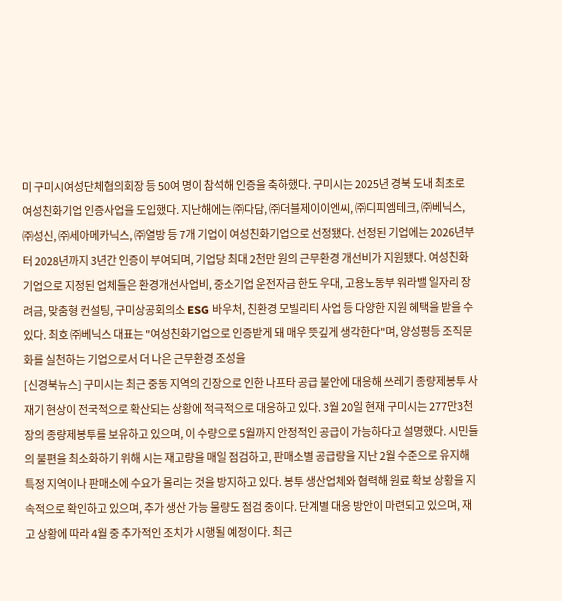미 구미시여성단체협의회장 등 50여 명이 참석해 인증을 축하했다. 구미시는 2025년 경북 도내 최초로 여성친화기업 인증사업을 도입했다. 지난해에는 ㈜다담, ㈜더블제이이엔씨, ㈜디피엠테크, ㈜베닉스, ㈜성신, ㈜세아메카닉스, ㈜열방 등 7개 기업이 여성친화기업으로 선정됐다. 선정된 기업에는 2026년부터 2028년까지 3년간 인증이 부여되며, 기업당 최대 2천만 원의 근무환경 개선비가 지원됐다. 여성친화기업으로 지정된 업체들은 환경개선사업비, 중소기업 운전자금 한도 우대, 고용노동부 워라밸 일자리 장려금, 맞춤형 컨설팅, 구미상공회의소 ESG 바우처, 친환경 모빌리티 사업 등 다양한 지원 혜택을 받을 수 있다. 최호 ㈜베닉스 대표는 "여성친화기업으로 인증받게 돼 매우 뜻깊게 생각한다"며, 양성평등 조직문화를 실천하는 기업으로서 더 나은 근무환경 조성을
[신경북뉴스] 구미시는 최근 중동 지역의 긴장으로 인한 나프타 공급 불안에 대응해 쓰레기 종량제봉투 사재기 현상이 전국적으로 확산되는 상황에 적극적으로 대응하고 있다. 3월 20일 현재 구미시는 277만3천 장의 종량제봉투를 보유하고 있으며, 이 수량으로 5월까지 안정적인 공급이 가능하다고 설명했다. 시민들의 불편을 최소화하기 위해 시는 재고량을 매일 점검하고, 판매소별 공급량을 지난 2월 수준으로 유지해 특정 지역이나 판매소에 수요가 몰리는 것을 방지하고 있다. 봉투 생산업체와 협력해 원료 확보 상황을 지속적으로 확인하고 있으며, 추가 생산 가능 물량도 점검 중이다. 단계별 대응 방안이 마련되고 있으며, 재고 상황에 따라 4월 중 추가적인 조치가 시행될 예정이다. 최근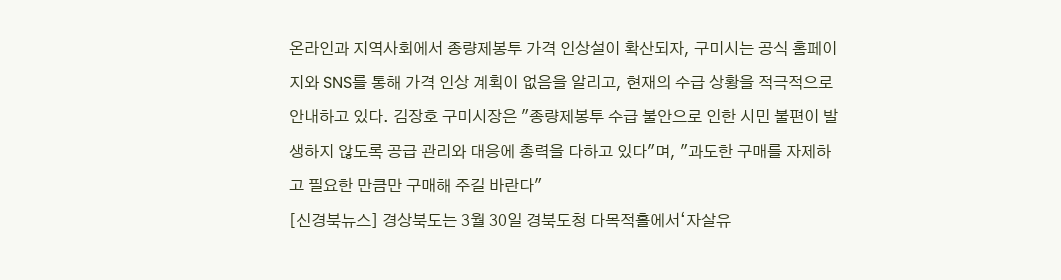온라인과 지역사회에서 종량제봉투 가격 인상설이 확산되자, 구미시는 공식 홈페이지와 SNS를 통해 가격 인상 계획이 없음을 알리고, 현재의 수급 상황을 적극적으로 안내하고 있다. 김장호 구미시장은 "종량제봉투 수급 불안으로 인한 시민 불편이 발생하지 않도록 공급 관리와 대응에 총력을 다하고 있다"며, "과도한 구매를 자제하고 필요한 만큼만 구매해 주길 바란다"
[신경북뉴스] 경상북도는 3월 30일 경북도청 다목적홀에서‘자살유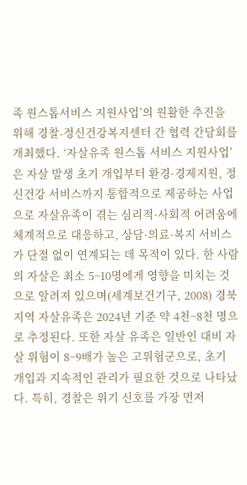족 원스톱서비스 지원사업’의 원활한 추진을 위해 경찰-정신건강복지센터 간 협력 간담회를 개최했다. ‘자살유족 원스톱 서비스 지원사업’은 자살 발생 초기 개입부터 환경·경제지원, 정신건강 서비스까지 통합적으로 제공하는 사업으로 자살유족이 겪는 심리적·사회적 어려움에 체계적으로 대응하고, 상담·의료·복지 서비스가 단절 없이 연계되는 데 목적이 있다. 한 사람의 자살은 최소 5~10명에게 영향을 미치는 것으로 알려져 있으며(세계보건기구, 2008) 경북 지역 자살유족은 2024년 기준 약 4천~8천 명으로 추정된다. 또한 자살 유족은 일반인 대비 자살 위험이 8~9배가 높은 고위험군으로, 초기 개입과 지속적인 관리가 필요한 것으로 나타났다. 특히, 경찰은 위기 신호를 가장 먼저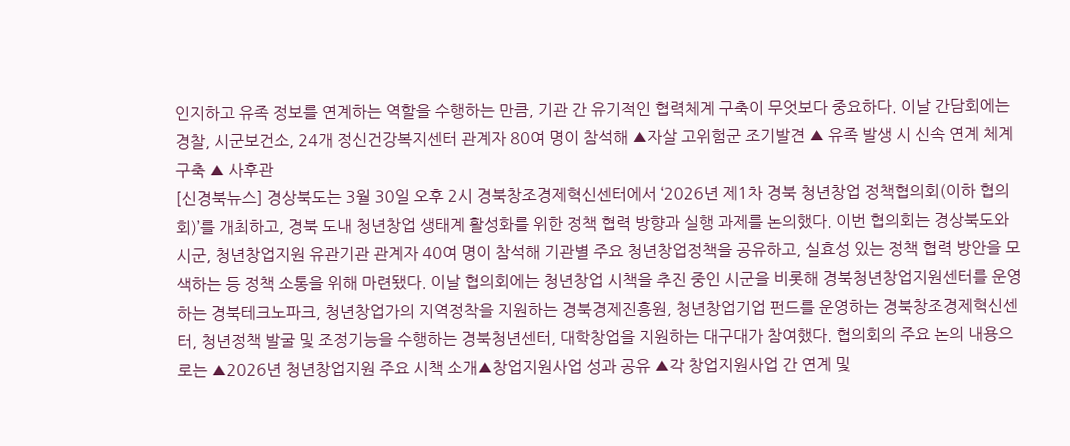인지하고 유족 정보를 연계하는 역할을 수행하는 만큼, 기관 간 유기적인 협력체계 구축이 무엇보다 중요하다. 이날 간담회에는 경찰, 시군보건소, 24개 정신건강복지센터 관계자 80여 명이 참석해 ▲자살 고위험군 조기발견 ▲ 유족 발생 시 신속 연계 체계 구축 ▲ 사후관
[신경북뉴스] 경상북도는 3월 30일 오후 2시 경북창조경제혁신센터에서 ‘2026년 제1차 경북 청년창업 정책협의회(이하 협의회)’를 개최하고, 경북 도내 청년창업 생태계 활성화를 위한 정책 협력 방향과 실행 과제를 논의했다. 이번 협의회는 경상북도와 시군, 청년창업지원 유관기관 관계자 40여 명이 참석해 기관별 주요 청년창업정책을 공유하고, 실효성 있는 정책 협력 방안을 모색하는 등 정책 소통을 위해 마련됐다. 이날 협의회에는 청년창업 시책을 추진 중인 시군을 비롯해 경북청년창업지원센터를 운영하는 경북테크노파크, 청년창업가의 지역정착을 지원하는 경북경제진흥원, 청년창업기업 펀드를 운영하는 경북창조경제혁신센터, 청년정책 발굴 및 조정기능을 수행하는 경북청년센터, 대학창업을 지원하는 대구대가 참여했다. 협의회의 주요 논의 내용으로는 ▲2026년 청년창업지원 주요 시책 소개▲창업지원사업 성과 공유 ▲각 창업지원사업 간 연계 및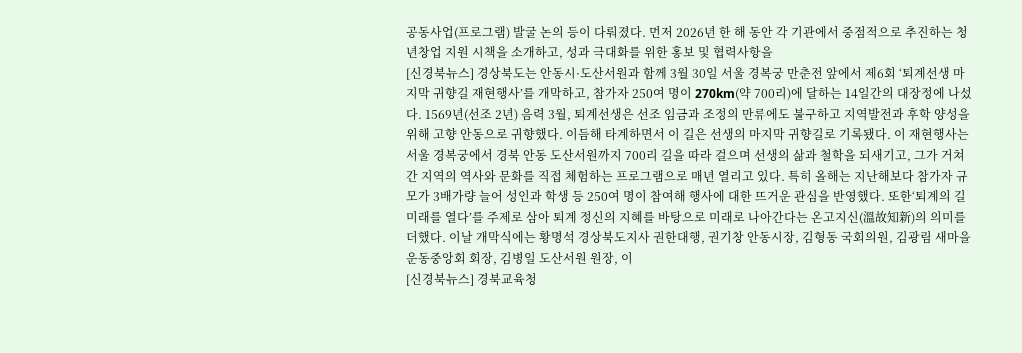공동사업(프로그램) 발굴 논의 등이 다뤄졌다. 먼저 2026년 한 해 동안 각 기관에서 중점적으로 추진하는 청년창업 지원 시책을 소개하고, 성과 극대화를 위한 홍보 및 협력사항을
[신경북뉴스] 경상북도는 안동시·도산서원과 함께 3월 30일 서울 경복궁 만춘전 앞에서 제6회 ‘퇴계선생 마지막 귀향길 재현행사’를 개막하고, 참가자 250여 명이 270km(약 700리)에 달하는 14일간의 대장정에 나섰다. 1569년(선조 2년) 음력 3월, 퇴계선생은 선조 임금과 조정의 만류에도 불구하고 지역발전과 후학 양성을 위해 고향 안동으로 귀향했다. 이듬해 타계하면서 이 길은 선생의 마지막 귀향길로 기록됐다. 이 재현행사는 서울 경복궁에서 경북 안동 도산서원까지 700리 길을 따라 걸으며 선생의 삶과 철학을 되새기고, 그가 거쳐 간 지역의 역사와 문화를 직접 체험하는 프로그램으로 매년 열리고 있다. 특히 올해는 지난해보다 참가자 규모가 3배가량 늘어 성인과 학생 등 250여 명이 참여해 행사에 대한 뜨거운 관심을 반영했다. 또한‘퇴계의 길 미래를 열다’를 주제로 삼아 퇴계 정신의 지혜를 바탕으로 미래로 나아간다는 온고지신(溫故知新)의 의미를 더했다. 이날 개막식에는 황명석 경상북도지사 권한대행, 권기창 안동시장, 김형동 국회의원, 김광림 새마을운동중앙회 회장, 김병일 도산서원 원장, 이
[신경북뉴스] 경북교육청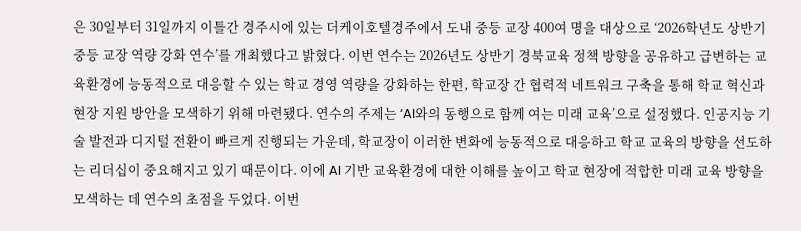은 30일부터 31일까지 이틀간 경주시에 있는 더케이호텔경주에서 도내 중등 교장 400여 명을 대상으로 ‘2026학년도 상반기 중등 교장 역량 강화 연수’를 개최했다고 밝혔다. 이번 연수는 2026년도 상반기 경북교육 정책 방향을 공유하고 급변하는 교육환경에 능동적으로 대응할 수 있는 학교 경영 역량을 강화하는 한편, 학교장 간 협력적 네트워크 구축을 통해 학교 혁신과 현장 지원 방안을 모색하기 위해 마련됐다. 연수의 주제는 ‘AI와의 동행으로 함께 여는 미래 교육’으로 설정했다. 인공지능 기술 발전과 디지털 전환이 빠르게 진행되는 가운데, 학교장이 이러한 변화에 능동적으로 대응하고 학교 교육의 방향을 선도하는 리더십이 중요해지고 있기 때문이다. 이에 AI 기반 교육환경에 대한 이해를 높이고 학교 현장에 적합한 미래 교육 방향을 모색하는 데 연수의 초점을 두었다. 이번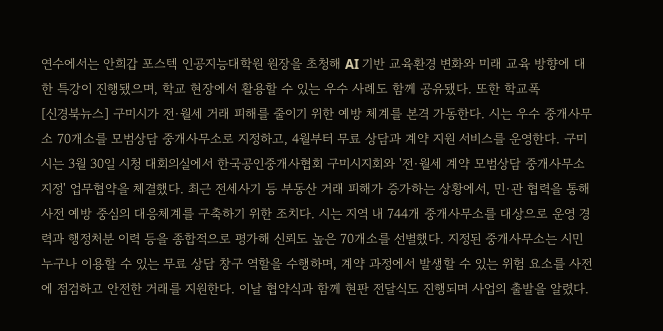연수에서는 안희갑 포스텍 인공지능대학원 원장을 초청해 AI 기반 교육환경 변화와 미래 교육 방향에 대한 특강이 진행됐으며, 학교 현장에서 활용할 수 있는 우수 사례도 함께 공유됐다. 또한 학교폭
[신경북뉴스] 구미시가 전·월세 거래 피해를 줄이기 위한 예방 체계를 본격 가동한다. 시는 우수 중개사무소 70개소를 모범상담 중개사무소로 지정하고, 4월부터 무료 상담과 계약 지원 서비스를 운영한다. 구미시는 3월 30일 시청 대회의실에서 한국공인중개사협회 구미시지회와 '전·월세 계약 모범상담 중개사무소 지정' 업무협약을 체결했다. 최근 전세사기 등 부동산 거래 피해가 증가하는 상황에서, 민·관 협력을 통해 사전 예방 중심의 대응체계를 구축하기 위한 조치다. 시는 지역 내 744개 중개사무소를 대상으로 운영 경력과 행정처분 이력 등을 종합적으로 평가해 신뢰도 높은 70개소를 선별했다. 지정된 중개사무소는 시민 누구나 이용할 수 있는 무료 상담 창구 역할을 수행하며, 계약 과정에서 발생할 수 있는 위험 요소를 사전에 점검하고 안전한 거래를 지원한다. 이날 협약식과 함께 현판 전달식도 진행되며 사업의 출발을 알렸다.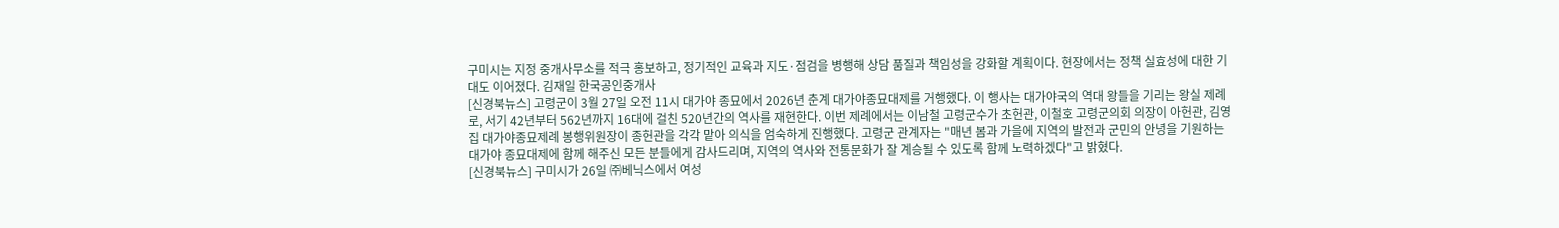구미시는 지정 중개사무소를 적극 홍보하고, 정기적인 교육과 지도·점검을 병행해 상담 품질과 책임성을 강화할 계획이다. 현장에서는 정책 실효성에 대한 기대도 이어졌다. 김재일 한국공인중개사
[신경북뉴스] 고령군이 3월 27일 오전 11시 대가야 종묘에서 2026년 춘계 대가야종묘대제를 거행했다. 이 행사는 대가야국의 역대 왕들을 기리는 왕실 제례로, 서기 42년부터 562년까지 16대에 걸친 520년간의 역사를 재현한다. 이번 제례에서는 이남철 고령군수가 초헌관, 이철호 고령군의회 의장이 아헌관, 김영집 대가야종묘제례 봉행위원장이 종헌관을 각각 맡아 의식을 엄숙하게 진행했다. 고령군 관계자는 "매년 봄과 가을에 지역의 발전과 군민의 안녕을 기원하는 대가야 종묘대제에 함께 해주신 모든 분들에게 감사드리며, 지역의 역사와 전통문화가 잘 계승될 수 있도록 함께 노력하겠다"고 밝혔다.
[신경북뉴스] 구미시가 26일 ㈜베닉스에서 여성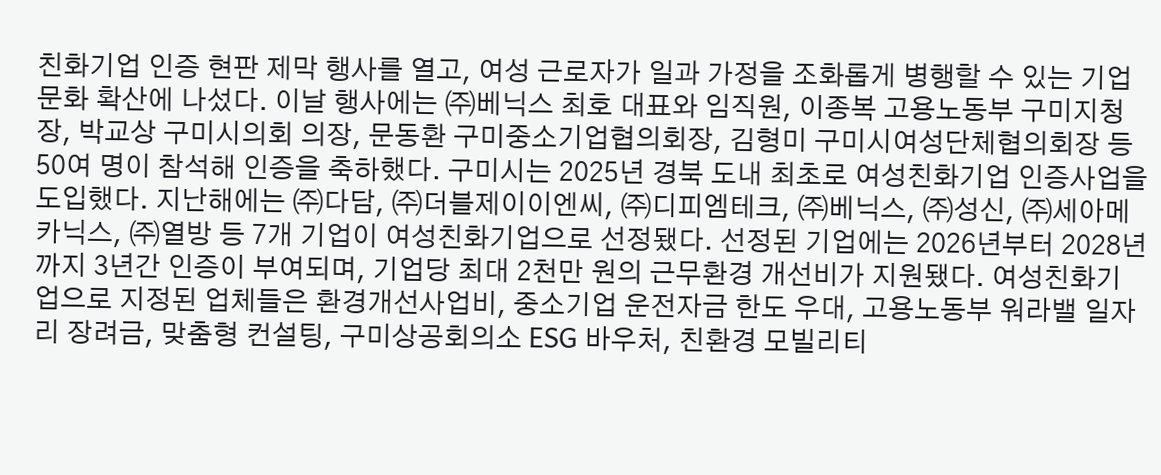친화기업 인증 현판 제막 행사를 열고, 여성 근로자가 일과 가정을 조화롭게 병행할 수 있는 기업문화 확산에 나섰다. 이날 행사에는 ㈜베닉스 최호 대표와 임직원, 이종복 고용노동부 구미지청장, 박교상 구미시의회 의장, 문동환 구미중소기업협의회장, 김형미 구미시여성단체협의회장 등 50여 명이 참석해 인증을 축하했다. 구미시는 2025년 경북 도내 최초로 여성친화기업 인증사업을 도입했다. 지난해에는 ㈜다담, ㈜더블제이이엔씨, ㈜디피엠테크, ㈜베닉스, ㈜성신, ㈜세아메카닉스, ㈜열방 등 7개 기업이 여성친화기업으로 선정됐다. 선정된 기업에는 2026년부터 2028년까지 3년간 인증이 부여되며, 기업당 최대 2천만 원의 근무환경 개선비가 지원됐다. 여성친화기업으로 지정된 업체들은 환경개선사업비, 중소기업 운전자금 한도 우대, 고용노동부 워라밸 일자리 장려금, 맞춤형 컨설팅, 구미상공회의소 ESG 바우처, 친환경 모빌리티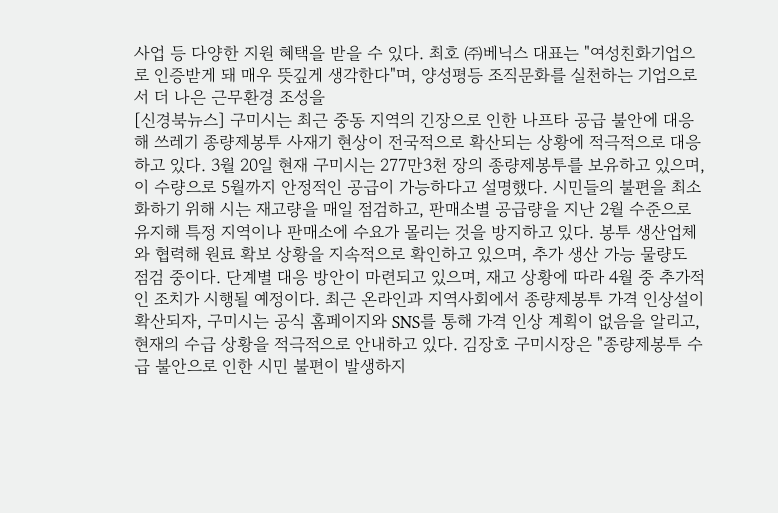사업 등 다양한 지원 혜택을 받을 수 있다. 최호 ㈜베닉스 대표는 "여성친화기업으로 인증받게 돼 매우 뜻깊게 생각한다"며, 양성평등 조직문화를 실천하는 기업으로서 더 나은 근무환경 조성을
[신경북뉴스] 구미시는 최근 중동 지역의 긴장으로 인한 나프타 공급 불안에 대응해 쓰레기 종량제봉투 사재기 현상이 전국적으로 확산되는 상황에 적극적으로 대응하고 있다. 3월 20일 현재 구미시는 277만3천 장의 종량제봉투를 보유하고 있으며, 이 수량으로 5월까지 안정적인 공급이 가능하다고 설명했다. 시민들의 불편을 최소화하기 위해 시는 재고량을 매일 점검하고, 판매소별 공급량을 지난 2월 수준으로 유지해 특정 지역이나 판매소에 수요가 몰리는 것을 방지하고 있다. 봉투 생산업체와 협력해 원료 확보 상황을 지속적으로 확인하고 있으며, 추가 생산 가능 물량도 점검 중이다. 단계별 대응 방안이 마련되고 있으며, 재고 상황에 따라 4월 중 추가적인 조치가 시행될 예정이다. 최근 온라인과 지역사회에서 종량제봉투 가격 인상설이 확산되자, 구미시는 공식 홈페이지와 SNS를 통해 가격 인상 계획이 없음을 알리고, 현재의 수급 상황을 적극적으로 안내하고 있다. 김장호 구미시장은 "종량제봉투 수급 불안으로 인한 시민 불편이 발생하지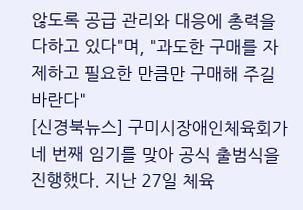않도록 공급 관리와 대응에 총력을 다하고 있다"며, "과도한 구매를 자제하고 필요한 만큼만 구매해 주길 바란다"
[신경북뉴스] 구미시장애인체육회가 네 번째 임기를 맞아 공식 출범식을 진행했다. 지난 27일 체육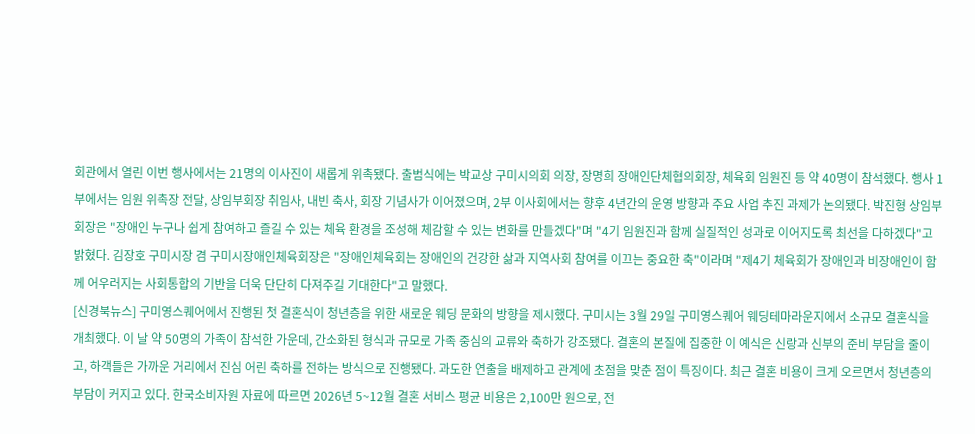회관에서 열린 이번 행사에서는 21명의 이사진이 새롭게 위촉됐다. 출범식에는 박교상 구미시의회 의장, 장명희 장애인단체협의회장, 체육회 임원진 등 약 40명이 참석했다. 행사 1부에서는 임원 위촉장 전달, 상임부회장 취임사, 내빈 축사, 회장 기념사가 이어졌으며, 2부 이사회에서는 향후 4년간의 운영 방향과 주요 사업 추진 과제가 논의됐다. 박진형 상임부회장은 "장애인 누구나 쉽게 참여하고 즐길 수 있는 체육 환경을 조성해 체감할 수 있는 변화를 만들겠다"며 "4기 임원진과 함께 실질적인 성과로 이어지도록 최선을 다하겠다"고 밝혔다. 김장호 구미시장 겸 구미시장애인체육회장은 "장애인체육회는 장애인의 건강한 삶과 지역사회 참여를 이끄는 중요한 축"이라며 "제4기 체육회가 장애인과 비장애인이 함께 어우러지는 사회통합의 기반을 더욱 단단히 다져주길 기대한다"고 말했다.
[신경북뉴스] 구미영스퀘어에서 진행된 첫 결혼식이 청년층을 위한 새로운 웨딩 문화의 방향을 제시했다. 구미시는 3월 29일 구미영스퀘어 웨딩테마라운지에서 소규모 결혼식을 개최했다. 이 날 약 50명의 가족이 참석한 가운데, 간소화된 형식과 규모로 가족 중심의 교류와 축하가 강조됐다. 결혼의 본질에 집중한 이 예식은 신랑과 신부의 준비 부담을 줄이고, 하객들은 가까운 거리에서 진심 어린 축하를 전하는 방식으로 진행됐다. 과도한 연출을 배제하고 관계에 초점을 맞춘 점이 특징이다. 최근 결혼 비용이 크게 오르면서 청년층의 부담이 커지고 있다. 한국소비자원 자료에 따르면 2026년 5~12월 결혼 서비스 평균 비용은 2,100만 원으로, 전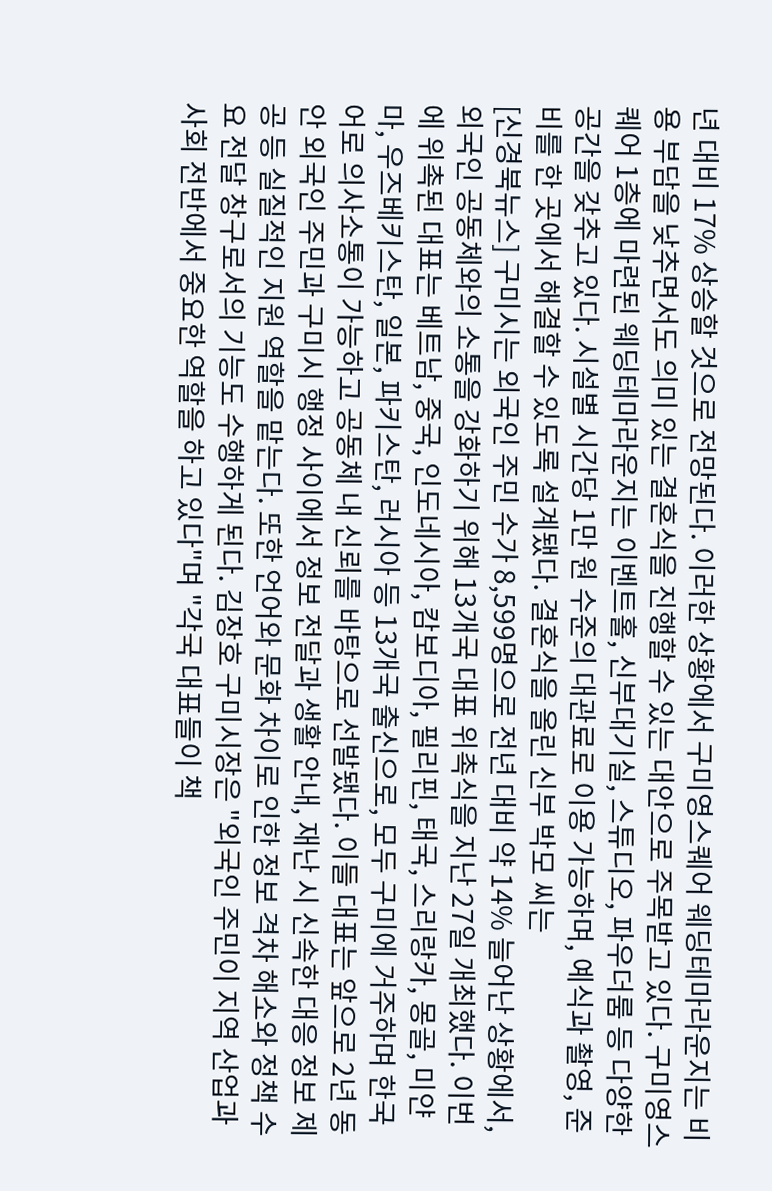년 대비 17% 상승할 것으로 전망된다. 이러한 상황에서 구미영스퀘어 웨딩테마라운지는 비용 부담을 낮추면서도 의미 있는 결혼식을 진행할 수 있는 대안으로 주목받고 있다. 구미영스퀘어 1층에 마련된 웨딩테마라운지는 이벤트홀, 신부대기실, 스튜디오, 파우더룸 등 다양한 공간을 갖추고 있다. 시설별 시간당 1만 원 수준의 대관료로 이용 가능하며, 예식과 촬영, 준비를 한 곳에서 해결할 수 있도록 설계됐다. 결혼식을 올린 신부 박모 씨는
[신경북뉴스] 구미시는 외국인 주민 수가 8,599명으로 전년 대비 약 14% 늘어난 상황에서, 외국인 공동체와의 소통을 강화하기 위해 13개국 대표 위촉식을 지난 27일 개최했다. 이번에 위촉된 대표는 베트남, 중국, 인도네시아, 캄보디아, 필리핀, 태국, 스리랑카, 몽골, 미얀마, 우즈베키스탄, 일본, 파키스탄, 러시아 등 13개국 출신으로, 모두 구미에 거주하며 한국어로 의사소통이 가능하고 공동체 내 신뢰를 바탕으로 선발됐다. 이들 대표는 앞으로 2년 동안 외국인 주민과 구미시 행정 사이에서 정보 전달과 생활 안내, 재난 시 신속한 대응 정보 제공 등 실질적인 지원 역할을 맡는다. 또한 언어와 문화 차이로 인한 정보 격차 해소와 정책 수요 전달 창구로서의 기능도 수행하게 된다. 김장호 구미시장은 "외국인 주민이 지역 산업과 사회 전반에서 중요한 역할을 하고 있다"며 "각국 대표들이 책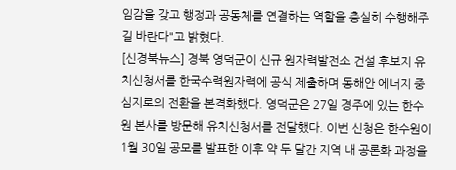임감을 갖고 행정과 공동체를 연결하는 역할을 충실히 수행해주길 바란다"고 밝혔다.
[신경북뉴스] 경북 영덕군이 신규 원자력발전소 건설 후보지 유치신청서를 한국수력원자력에 공식 제출하며 동해안 에너지 중심지로의 전환을 본격화했다. 영덕군은 27일 경주에 있는 한수원 본사를 방문해 유치신청서를 전달했다. 이번 신청은 한수원이 1월 30일 공모를 발표한 이후 약 두 달간 지역 내 공론화 과정을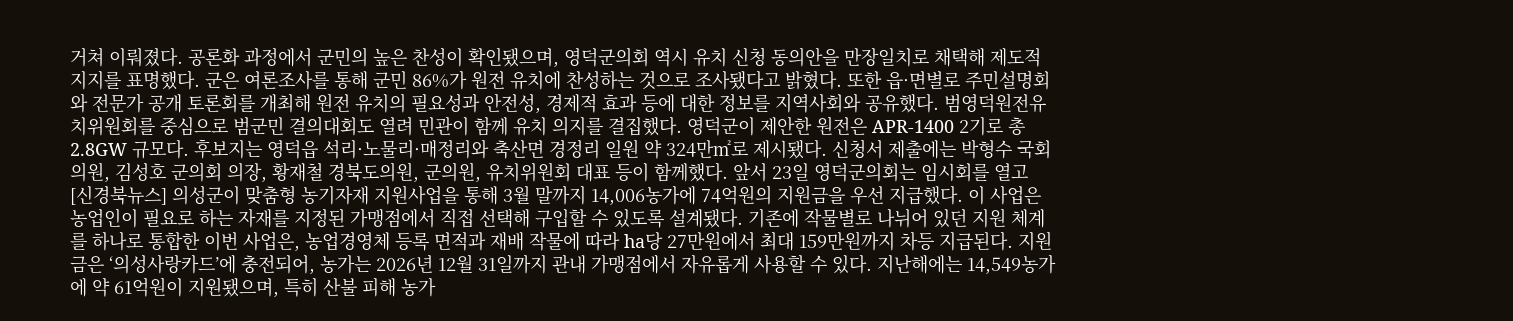거쳐 이뤄졌다. 공론화 과정에서 군민의 높은 찬성이 확인됐으며, 영덕군의회 역시 유치 신청 동의안을 만장일치로 채택해 제도적 지지를 표명했다. 군은 여론조사를 통해 군민 86%가 원전 유치에 찬성하는 것으로 조사됐다고 밝혔다. 또한 읍·면별로 주민설명회와 전문가 공개 토론회를 개최해 원전 유치의 필요성과 안전성, 경제적 효과 등에 대한 정보를 지역사회와 공유했다. 범영덕원전유치위원회를 중심으로 범군민 결의대회도 열려 민관이 함께 유치 의지를 결집했다. 영덕군이 제안한 원전은 APR-1400 2기로 총 2.8GW 규모다. 후보지는 영덕읍 석리·노물리·매정리와 축산면 경정리 일원 약 324만㎡로 제시됐다. 신청서 제출에는 박형수 국회의원, 김성호 군의회 의장, 황재철 경북도의원, 군의원, 유치위원회 대표 등이 함께했다. 앞서 23일 영덕군의회는 임시회를 열고
[신경북뉴스] 의성군이 맞춤형 농기자재 지원사업을 통해 3월 말까지 14,006농가에 74억원의 지원금을 우선 지급했다. 이 사업은 농업인이 필요로 하는 자재를 지정된 가맹점에서 직접 선택해 구입할 수 있도록 설계됐다. 기존에 작물별로 나뉘어 있던 지원 체계를 하나로 통합한 이번 사업은, 농업경영체 등록 면적과 재배 작물에 따라 ha당 27만원에서 최대 159만원까지 차등 지급된다. 지원금은 ‘의성사랑카드’에 충전되어, 농가는 2026년 12월 31일까지 관내 가맹점에서 자유롭게 사용할 수 있다. 지난해에는 14,549농가에 약 61억원이 지원됐으며, 특히 산불 피해 농가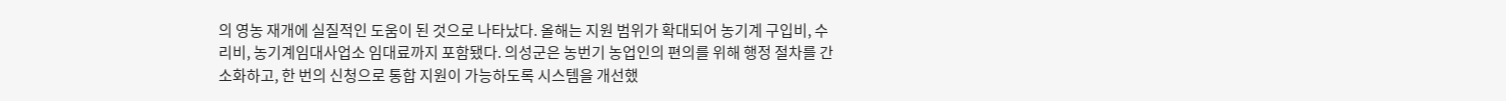의 영농 재개에 실질적인 도움이 된 것으로 나타났다. 올해는 지원 범위가 확대되어 농기계 구입비, 수리비, 농기계임대사업소 임대료까지 포함됐다. 의성군은 농번기 농업인의 편의를 위해 행정 절차를 간소화하고, 한 번의 신청으로 통합 지원이 가능하도록 시스템을 개선했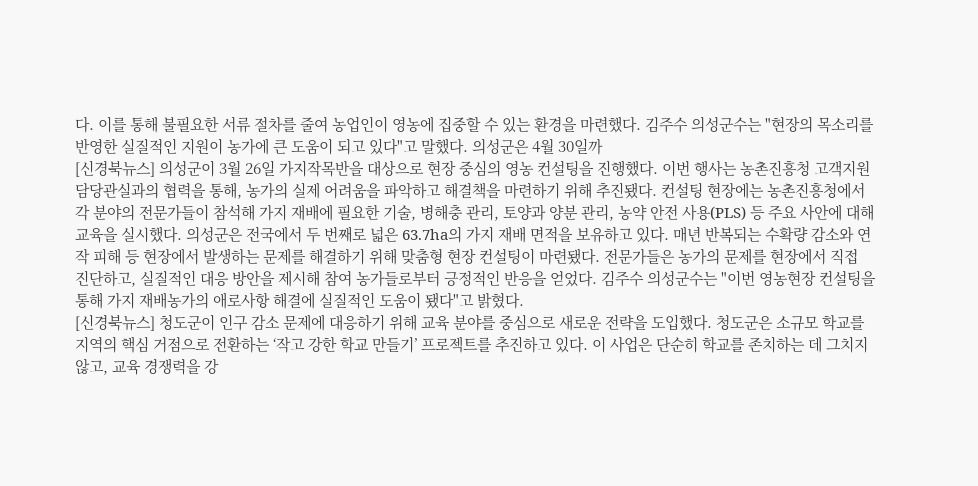다. 이를 통해 불필요한 서류 절차를 줄여 농업인이 영농에 집중할 수 있는 환경을 마련했다. 김주수 의성군수는 "현장의 목소리를 반영한 실질적인 지원이 농가에 큰 도움이 되고 있다"고 말했다. 의성군은 4월 30일까
[신경북뉴스] 의성군이 3월 26일 가지작목반을 대상으로 현장 중심의 영농 컨설팅을 진행했다. 이번 행사는 농촌진흥청 고객지원담당관실과의 협력을 통해, 농가의 실제 어려움을 파악하고 해결책을 마련하기 위해 추진됐다. 컨설팅 현장에는 농촌진흥청에서 각 분야의 전문가들이 참석해 가지 재배에 필요한 기술, 병해충 관리, 토양과 양분 관리, 농약 안전 사용(PLS) 등 주요 사안에 대해 교육을 실시했다. 의성군은 전국에서 두 번째로 넓은 63.7ha의 가지 재배 면적을 보유하고 있다. 매년 반복되는 수확량 감소와 연작 피해 등 현장에서 발생하는 문제를 해결하기 위해 맞춤형 현장 컨설팅이 마련됐다. 전문가들은 농가의 문제를 현장에서 직접 진단하고, 실질적인 대응 방안을 제시해 참여 농가들로부터 긍정적인 반응을 얻었다. 김주수 의성군수는 "이번 영농현장 컨설팅을 통해 가지 재배농가의 애로사항 해결에 실질적인 도움이 됐다"고 밝혔다.
[신경북뉴스] 청도군이 인구 감소 문제에 대응하기 위해 교육 분야를 중심으로 새로운 전략을 도입했다. 청도군은 소규모 학교를 지역의 핵심 거점으로 전환하는 ‘작고 강한 학교 만들기’ 프로젝트를 추진하고 있다. 이 사업은 단순히 학교를 존치하는 데 그치지 않고, 교육 경쟁력을 강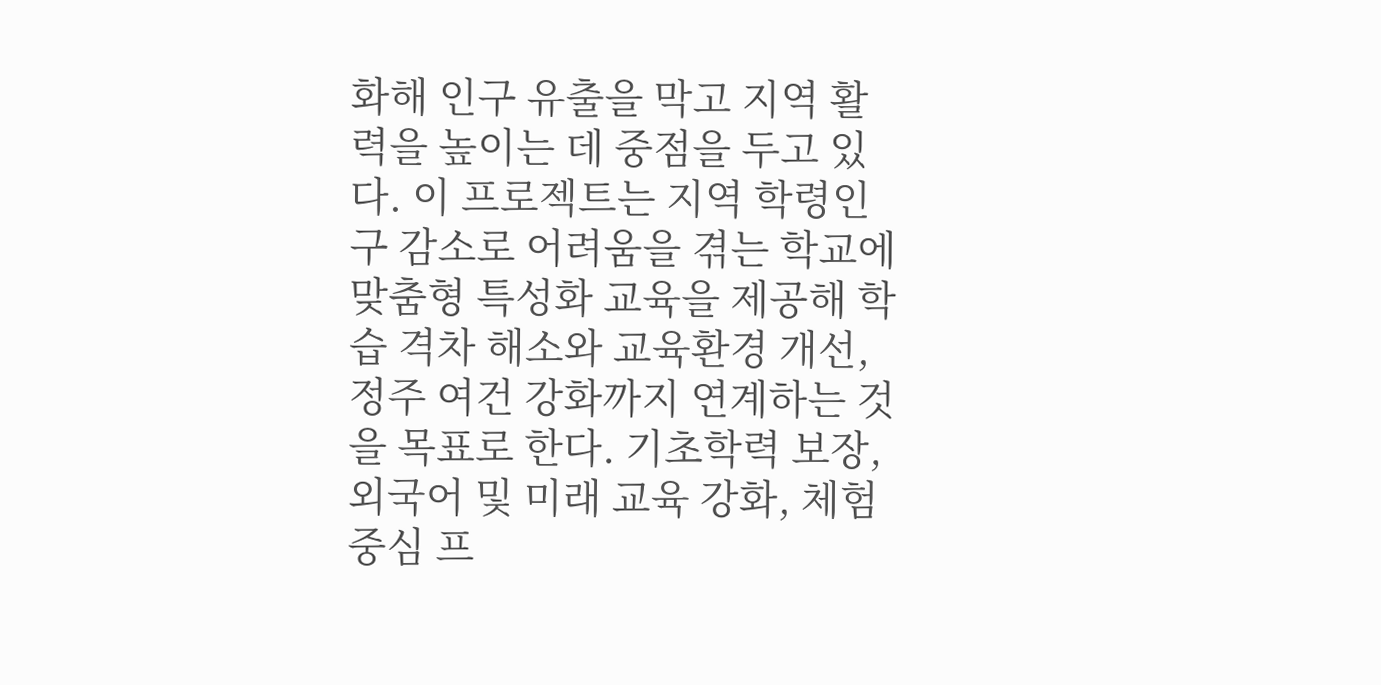화해 인구 유출을 막고 지역 활력을 높이는 데 중점을 두고 있다. 이 프로젝트는 지역 학령인구 감소로 어려움을 겪는 학교에 맞춤형 특성화 교육을 제공해 학습 격차 해소와 교육환경 개선, 정주 여건 강화까지 연계하는 것을 목표로 한다. 기초학력 보장, 외국어 및 미래 교육 강화, 체험 중심 프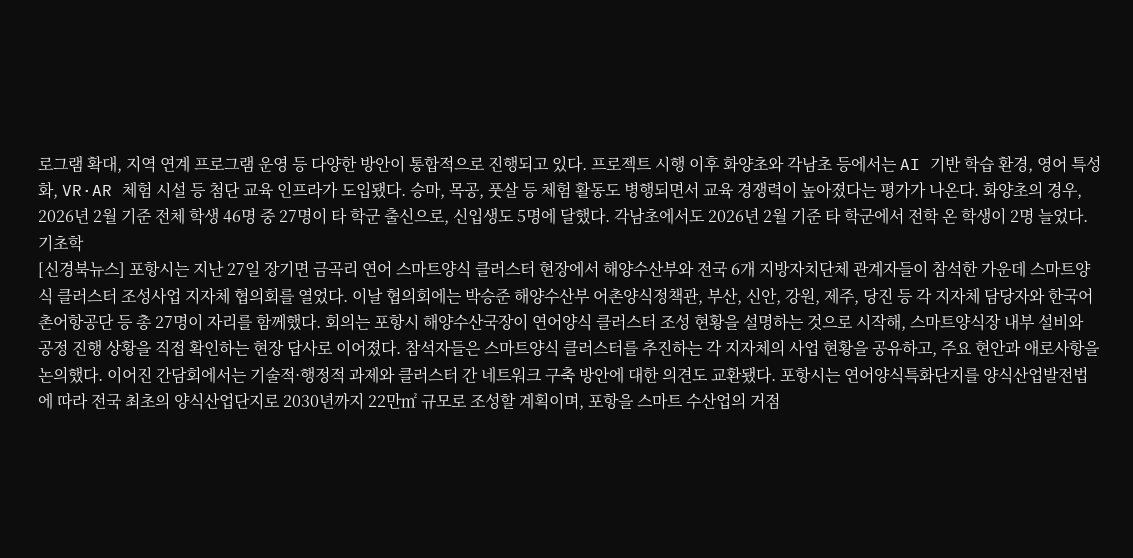로그램 확대, 지역 연계 프로그램 운영 등 다양한 방안이 통합적으로 진행되고 있다. 프로젝트 시행 이후 화양초와 각남초 등에서는 AI 기반 학습 환경, 영어 특성화, VR·AR 체험 시설 등 첨단 교육 인프라가 도입됐다. 승마, 목공, 풋살 등 체험 활동도 병행되면서 교육 경쟁력이 높아졌다는 평가가 나온다. 화양초의 경우, 2026년 2월 기준 전체 학생 46명 중 27명이 타 학군 출신으로, 신입생도 5명에 달했다. 각남초에서도 2026년 2월 기준 타 학군에서 전학 온 학생이 2명 늘었다. 기초학
[신경북뉴스] 포항시는 지난 27일 장기면 금곡리 연어 스마트양식 클러스터 현장에서 해양수산부와 전국 6개 지방자치단체 관계자들이 참석한 가운데 스마트양식 클러스터 조성사업 지자체 협의회를 열었다. 이날 협의회에는 박승준 해양수산부 어촌양식정책관, 부산, 신안, 강원, 제주, 당진 등 각 지자체 담당자와 한국어촌어항공단 등 총 27명이 자리를 함께했다. 회의는 포항시 해양수산국장이 연어양식 클러스터 조성 현황을 설명하는 것으로 시작해, 스마트양식장 내부 설비와 공정 진행 상황을 직접 확인하는 현장 답사로 이어졌다. 참석자들은 스마트양식 클러스터를 추진하는 각 지자체의 사업 현황을 공유하고, 주요 현안과 애로사항을 논의했다. 이어진 간담회에서는 기술적·행정적 과제와 클러스터 간 네트워크 구축 방안에 대한 의견도 교환됐다. 포항시는 연어양식특화단지를 양식산업발전법에 따라 전국 최초의 양식산업단지로 2030년까지 22만㎡ 규모로 조성할 계획이며, 포항을 스마트 수산업의 거점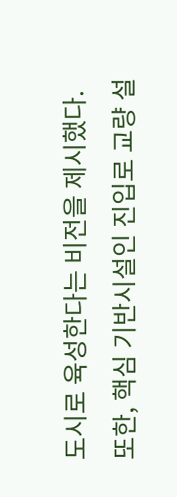도시로 육성한다는 비전을 제시했다. 또한, 핵심 기반시설인 진입로 교량 설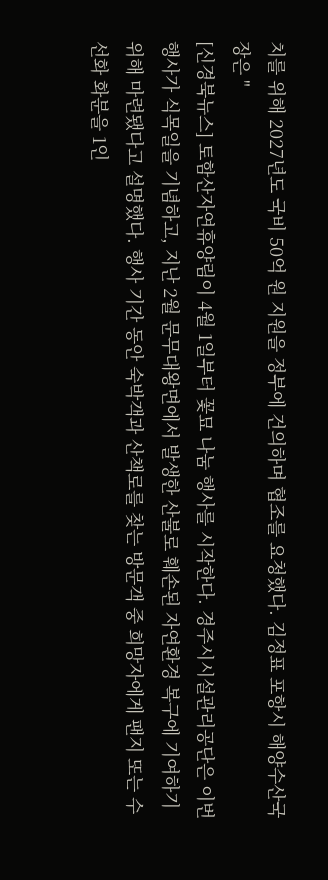치를 위해 2027년도 국비 50억 원 지원을 정부에 건의하며 협조를 요청했다. 김정표 포항시 해양수산국장은 "
[신경북뉴스] 토함산자연휴양림이 4월 1일부터 꽃묘 나눔 행사를 시작한다. 경주시시설관리공단은 이번 행사가 식목일을 기념하고, 지난 2월 문무대왕면에서 발생한 산불로 훼손된 자연환경 복구에 기여하기 위해 마련됐다고 설명했다. 행사 기간 동안 숙박객과 산책로를 찾는 방문객 중 희망자에게 팬지 또는 수선화 화분을 1인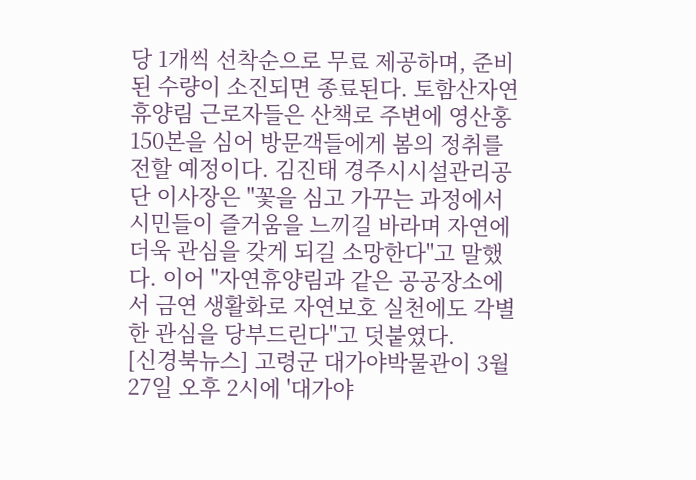당 1개씩 선착순으로 무료 제공하며, 준비된 수량이 소진되면 종료된다. 토함산자연휴양림 근로자들은 산책로 주변에 영산홍 150본을 심어 방문객들에게 봄의 정취를 전할 예정이다. 김진태 경주시시설관리공단 이사장은 "꽃을 심고 가꾸는 과정에서 시민들이 즐거움을 느끼길 바라며 자연에 더욱 관심을 갖게 되길 소망한다"고 말했다. 이어 "자연휴양림과 같은 공공장소에서 금연 생활화로 자연보호 실천에도 각별한 관심을 당부드린다"고 덧붙였다.
[신경북뉴스] 고령군 대가야박물관이 3월 27일 오후 2시에 '대가야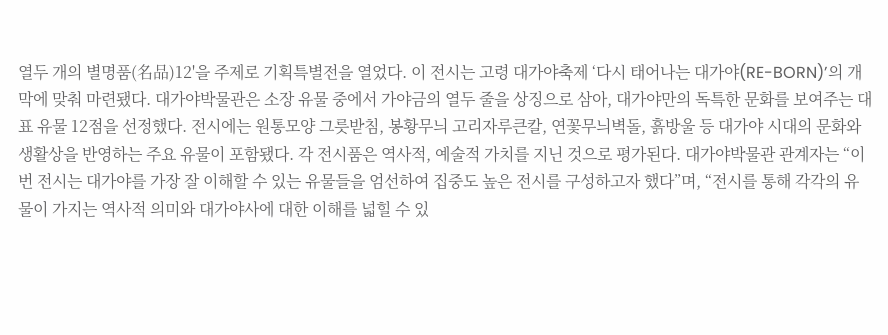열두 개의 별명품(名品)12'을 주제로 기획특별전을 열었다. 이 전시는 고령 대가야축제 ‘다시 태어나는 대가야(RE-BORN)’의 개막에 맞춰 마련됐다. 대가야박물관은 소장 유물 중에서 가야금의 열두 줄을 상징으로 삼아, 대가야만의 독특한 문화를 보여주는 대표 유물 12점을 선정했다. 전시에는 원통모양 그릇받침, 봉황무늬 고리자루큰칼, 연꽃무늬벽돌, 흙방울 등 대가야 시대의 문화와 생활상을 반영하는 주요 유물이 포함됐다. 각 전시품은 역사적, 예술적 가치를 지닌 것으로 평가된다. 대가야박물관 관계자는 “이번 전시는 대가야를 가장 잘 이해할 수 있는 유물들을 엄선하여 집중도 높은 전시를 구성하고자 했다”며, “전시를 통해 각각의 유물이 가지는 역사적 의미와 대가야사에 대한 이해를 넓힐 수 있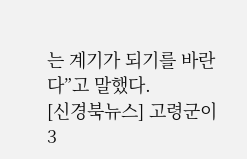는 계기가 되기를 바란다”고 말했다.
[신경북뉴스] 고령군이 3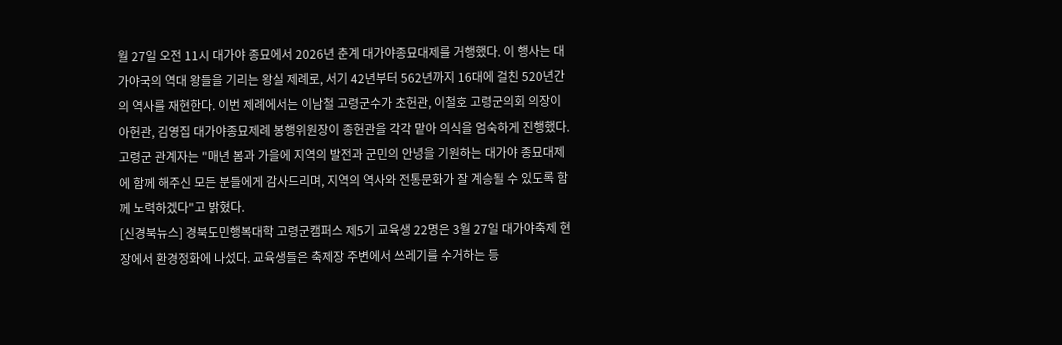월 27일 오전 11시 대가야 종묘에서 2026년 춘계 대가야종묘대제를 거행했다. 이 행사는 대가야국의 역대 왕들을 기리는 왕실 제례로, 서기 42년부터 562년까지 16대에 걸친 520년간의 역사를 재현한다. 이번 제례에서는 이남철 고령군수가 초헌관, 이철호 고령군의회 의장이 아헌관, 김영집 대가야종묘제례 봉행위원장이 종헌관을 각각 맡아 의식을 엄숙하게 진행했다. 고령군 관계자는 "매년 봄과 가을에 지역의 발전과 군민의 안녕을 기원하는 대가야 종묘대제에 함께 해주신 모든 분들에게 감사드리며, 지역의 역사와 전통문화가 잘 계승될 수 있도록 함께 노력하겠다"고 밝혔다.
[신경북뉴스] 경북도민행복대학 고령군캠퍼스 제5기 교육생 22명은 3월 27일 대가야축제 현장에서 환경정화에 나섰다. 교육생들은 축제장 주변에서 쓰레기를 수거하는 등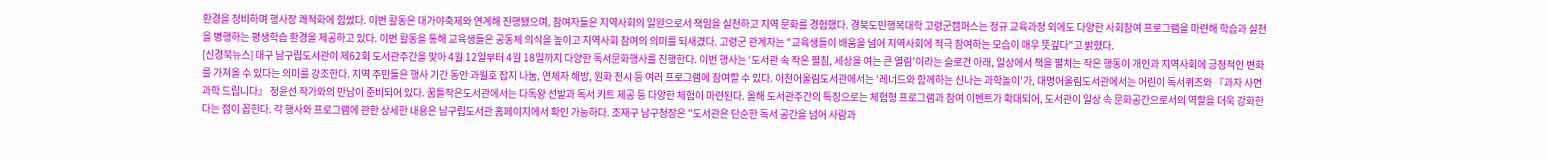환경을 정비하며 행사장 쾌적화에 힘썼다. 이번 활동은 대가야축제와 연계해 진행됐으며, 참여자들은 지역사회의 일원으로서 책임을 실천하고 지역 문화를 경험했다. 경북도민행복대학 고령군캠퍼스는 정규 교육과정 외에도 다양한 사회참여 프로그램을 마련해 학습과 실천을 병행하는 평생학습 환경을 제공하고 있다. 이번 활동을 통해 교육생들은 공동체 의식을 높이고 지역사회 참여의 의미를 되새겼다. 고령군 관계자는 "교육생들이 배움을 넘어 지역사회에 적극 참여하는 모습이 매우 뜻깊다"고 밝혔다.
[신경북뉴스] 대구 남구립도서관이 제62회 도서관주간을 맞아 4월 12일부터 4월 18일까지 다양한 독서문화행사를 진행한다. 이번 행사는 ‘도서관 속 작은 펼침, 세상을 여는 큰 열림’이라는 슬로건 아래, 일상에서 책을 펼치는 작은 행동이 개인과 지역사회에 긍정적인 변화를 가져올 수 있다는 의미를 강조한다. 지역 주민들은 행사 기간 동안 과월호 잡지 나눔, 연체자 해방, 원화 전시 등 여러 프로그램에 참여할 수 있다. 이천어울림도서관에서는 ‘레너드와 함께하는 신나는 과학놀이’가, 대명어울림도서관에서는 어린이 독서퀴즈와 『과자 사면 과학 드립니다』 정윤선 작가와의 만남이 준비되어 있다. 꿈틀작은도서관에서는 다독왕 선발과 독서 키트 제공 등 다양한 체험이 마련된다. 올해 도서관주간의 특징으로는 체험형 프로그램과 참여 이벤트가 확대되어, 도서관이 일상 속 문화공간으로서의 역할을 더욱 강화한다는 점이 꼽힌다. 각 행사와 프로그램에 관한 상세한 내용은 남구립도서관 홈페이지에서 확인 가능하다. 조재구 남구청장은 "도서관은 단순한 독서 공간을 넘어 사람과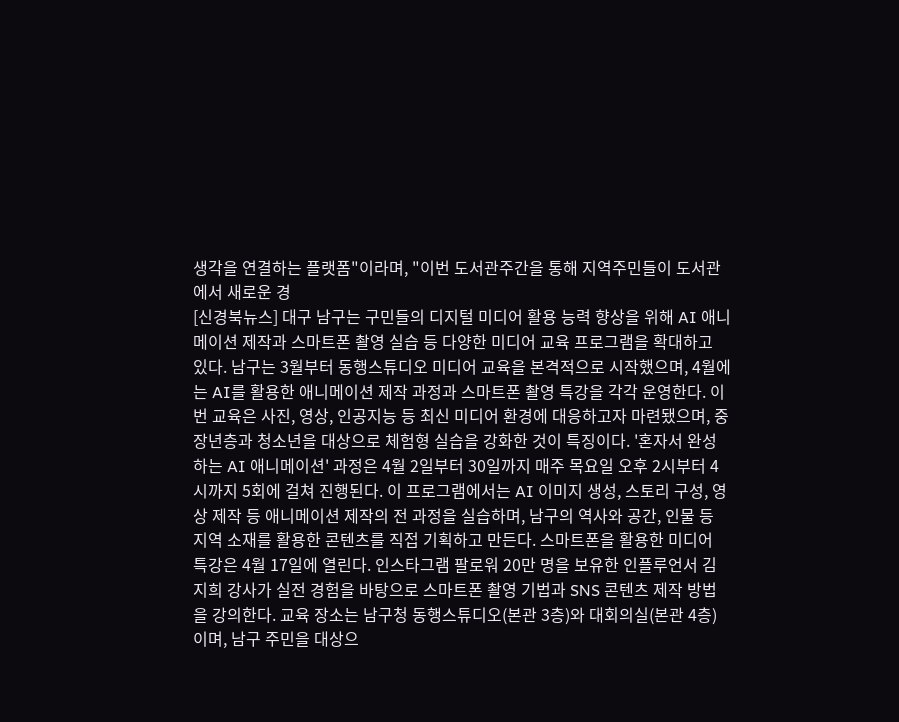생각을 연결하는 플랫폼"이라며, "이번 도서관주간을 통해 지역주민들이 도서관에서 새로운 경
[신경북뉴스] 대구 남구는 구민들의 디지털 미디어 활용 능력 향상을 위해 AI 애니메이션 제작과 스마트폰 촬영 실습 등 다양한 미디어 교육 프로그램을 확대하고 있다. 남구는 3월부터 동행스튜디오 미디어 교육을 본격적으로 시작했으며, 4월에는 AI를 활용한 애니메이션 제작 과정과 스마트폰 촬영 특강을 각각 운영한다. 이번 교육은 사진, 영상, 인공지능 등 최신 미디어 환경에 대응하고자 마련됐으며, 중장년층과 청소년을 대상으로 체험형 실습을 강화한 것이 특징이다. '혼자서 완성하는 AI 애니메이션' 과정은 4월 2일부터 30일까지 매주 목요일 오후 2시부터 4시까지 5회에 걸쳐 진행된다. 이 프로그램에서는 AI 이미지 생성, 스토리 구성, 영상 제작 등 애니메이션 제작의 전 과정을 실습하며, 남구의 역사와 공간, 인물 등 지역 소재를 활용한 콘텐츠를 직접 기획하고 만든다. 스마트폰을 활용한 미디어 특강은 4월 17일에 열린다. 인스타그램 팔로워 20만 명을 보유한 인플루언서 김지희 강사가 실전 경험을 바탕으로 스마트폰 촬영 기법과 SNS 콘텐츠 제작 방법을 강의한다. 교육 장소는 남구청 동행스튜디오(본관 3층)와 대회의실(본관 4층)이며, 남구 주민을 대상으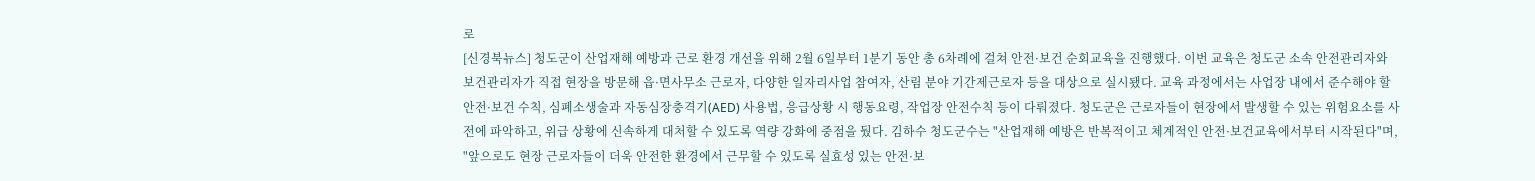로
[신경북뉴스] 청도군이 산업재해 예방과 근로 환경 개선을 위해 2월 6일부터 1분기 동안 총 6차례에 걸쳐 안전·보건 순회교육을 진행했다. 이번 교육은 청도군 소속 안전관리자와 보건관리자가 직접 현장을 방문해 읍·면사무소 근로자, 다양한 일자리사업 참여자, 산림 분야 기간제근로자 등을 대상으로 실시됐다. 교육 과정에서는 사업장 내에서 준수해야 할 안전·보건 수칙, 심폐소생술과 자동심장충격기(AED) 사용법, 응급상황 시 행동요령, 작업장 안전수칙 등이 다뤄졌다. 청도군은 근로자들이 현장에서 발생할 수 있는 위험요소를 사전에 파악하고, 위급 상황에 신속하게 대처할 수 있도록 역량 강화에 중점을 뒀다. 김하수 청도군수는 "산업재해 예방은 반복적이고 체계적인 안전·보건교육에서부터 시작된다"며, "앞으로도 현장 근로자들이 더욱 안전한 환경에서 근무할 수 있도록 실효성 있는 안전·보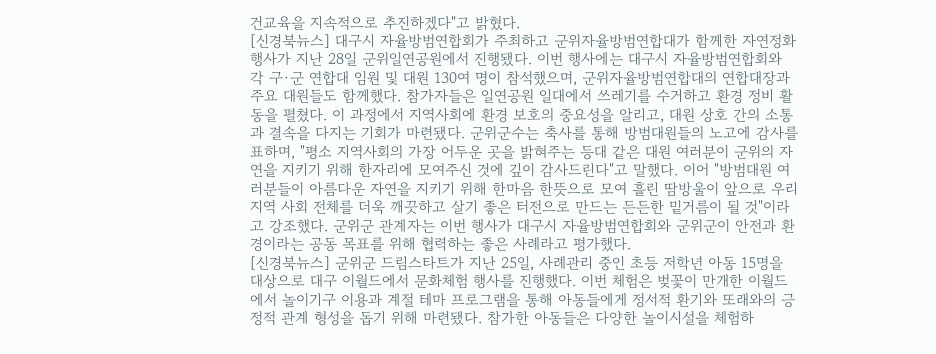건교육을 지속적으로 추진하겠다"고 밝혔다.
[신경북뉴스] 대구시 자율방범연합회가 주최하고 군위자율방범연합대가 함께한 자연정화 행사가 지난 28일 군위일연공원에서 진행됐다. 이번 행사에는 대구시 자율방범연합회와 각 구·군 연합대 임원 및 대원 130여 명이 참석했으며, 군위자율방범연합대의 연합대장과 주요 대원들도 함께했다. 참가자들은 일연공원 일대에서 쓰레기를 수거하고 환경 정비 활동을 펼쳤다. 이 과정에서 지역사회에 환경 보호의 중요성을 알리고, 대원 상호 간의 소통과 결속을 다지는 기회가 마련됐다. 군위군수는 축사를 통해 방범대원들의 노고에 감사를 표하며, "평소 지역사회의 가장 어두운 곳을 밝혀주는 등대 같은 대원 여러분이 군위의 자연을 지키기 위해 한자리에 모여주신 것에 깊이 감사드린다"고 말했다. 이어 "방범대원 여러분들이 아름다운 자연을 지키기 위해 한마음 한뜻으로 모여 흘린 땀방울이 앞으로 우리 지역 사회 전체를 더욱 깨끗하고 살기 좋은 터전으로 만드는 든든한 밑거름이 될 것"이라고 강조했다. 군위군 관계자는 이번 행사가 대구시 자율방범연합회와 군위군이 안전과 환경이라는 공동 목표를 위해 협력하는 좋은 사례라고 평가했다.
[신경북뉴스] 군위군 드림스타트가 지난 25일, 사례관리 중인 초등 저학년 아동 15명을 대상으로 대구 이월드에서 문화체험 행사를 진행했다. 이번 체험은 벚꽃이 만개한 이월드에서 놀이기구 이용과 계절 테마 프로그램을 통해 아동들에게 정서적 환기와 또래와의 긍정적 관계 형성을 돕기 위해 마련됐다. 참가한 아동들은 다양한 놀이시설을 체험하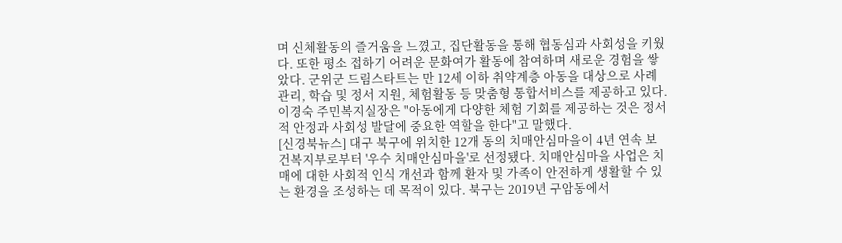며 신체활동의 즐거움을 느꼈고, 집단활동을 통해 협동심과 사회성을 키웠다. 또한 평소 접하기 어려운 문화여가 활동에 참여하며 새로운 경험을 쌓았다. 군위군 드림스타트는 만 12세 이하 취약계층 아동을 대상으로 사례관리, 학습 및 정서 지원, 체험활동 등 맞춤형 통합서비스를 제공하고 있다. 이경숙 주민복지실장은 "아동에게 다양한 체험 기회를 제공하는 것은 정서적 안정과 사회성 발달에 중요한 역할을 한다"고 말했다.
[신경북뉴스] 대구 북구에 위치한 12개 동의 치매안심마을이 4년 연속 보건복지부로부터 '우수 치매안심마을'로 선정됐다. 치매안심마을 사업은 치매에 대한 사회적 인식 개선과 함께 환자 및 가족이 안전하게 생활할 수 있는 환경을 조성하는 데 목적이 있다. 북구는 2019년 구암동에서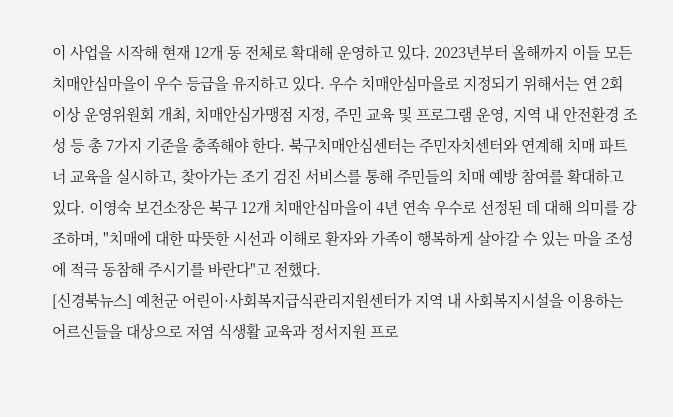이 사업을 시작해 현재 12개 동 전체로 확대해 운영하고 있다. 2023년부터 올해까지 이들 모든 치매안심마을이 우수 등급을 유지하고 있다. 우수 치매안심마을로 지정되기 위해서는 연 2회 이상 운영위원회 개최, 치매안심가맹점 지정, 주민 교육 및 프로그램 운영, 지역 내 안전환경 조성 등 총 7가지 기준을 충족해야 한다. 북구치매안심센터는 주민자치센터와 연계해 치매 파트너 교육을 실시하고, 찾아가는 조기 검진 서비스를 통해 주민들의 치매 예방 참여를 확대하고 있다. 이영숙 보건소장은 북구 12개 치매안심마을이 4년 연속 우수로 선정된 데 대해 의미를 강조하며, "치매에 대한 따뜻한 시선과 이해로 환자와 가족이 행복하게 살아갈 수 있는 마을 조성에 적극 동참해 주시기를 바란다"고 전했다.
[신경북뉴스] 예천군 어린이·사회복지급식관리지원센터가 지역 내 사회복지시설을 이용하는 어르신들을 대상으로 저염 식생활 교육과 정서지원 프로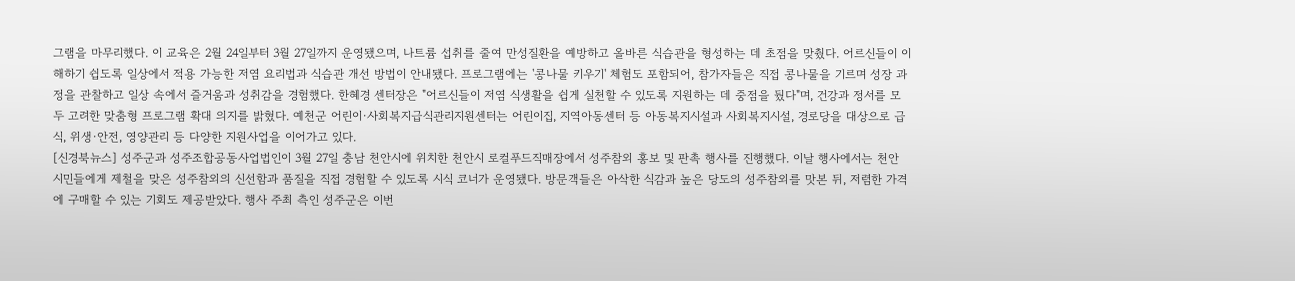그램을 마무리했다. 이 교육은 2월 24일부터 3월 27일까지 운영됐으며, 나트륨 섭취를 줄여 만성질환을 예방하고 올바른 식습관을 형성하는 데 초점을 맞췄다. 어르신들이 이해하기 쉽도록 일상에서 적용 가능한 저염 요리법과 식습관 개선 방법이 안내됐다. 프로그램에는 '콩나물 키우기' 체험도 포함되어, 참가자들은 직접 콩나물을 기르며 성장 과정을 관찰하고 일상 속에서 즐거움과 성취감을 경험했다. 한혜경 센터장은 "어르신들이 저염 식생활을 쉽게 실천할 수 있도록 지원하는 데 중점을 뒀다"며, 건강과 정서를 모두 고려한 맞춤형 프로그램 확대 의지를 밝혔다. 예천군 어린이·사회복지급식관리지원센터는 어린이집, 지역아동센터 등 아동복지시설과 사회복지시설, 경로당을 대상으로 급식, 위생·안전, 영양관리 등 다양한 지원사업을 이어가고 있다.
[신경북뉴스] 성주군과 성주조합공동사업법인이 3월 27일 충남 천안시에 위치한 천안시 로컬푸드직매장에서 성주참외 홍보 및 판촉 행사를 진행했다. 이날 행사에서는 천안 시민들에게 제철을 맞은 성주참외의 신선함과 품질을 직접 경험할 수 있도록 시식 코너가 운영됐다. 방문객들은 아삭한 식감과 높은 당도의 성주참외를 맛본 뒤, 저렴한 가격에 구매할 수 있는 기회도 제공받았다. 행사 주최 측인 성주군은 이번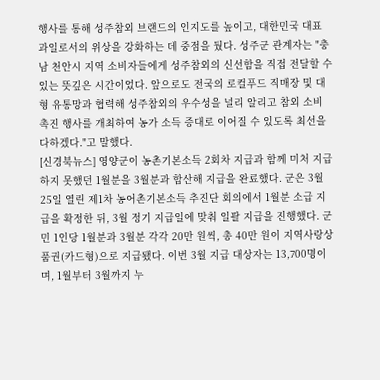행사를 통해 성주참외 브랜드의 인지도를 높이고, 대한민국 대표 과일로서의 위상을 강화하는 데 중점을 뒀다. 성주군 관계자는 "충남 천안시 지역 소비자들에게 성주참외의 신선함을 직접 전달할 수 있는 뜻깊은 시간이었다. 앞으로도 전국의 로컬푸드 직매장 및 대형 유통망과 협력해 성주참외의 우수성을 널리 알리고 참외 소비 촉진 행사를 개최하여 농가 소득 증대로 이어질 수 있도록 최선을 다하겠다."고 말했다.
[신경북뉴스] 영양군이 농촌기본소득 2회차 지급과 함께 미처 지급하지 못했던 1월분을 3월분과 합산해 지급을 완료했다. 군은 3월 25일 열린 제1차 농어촌기본소득 추진단 회의에서 1월분 소급 지급을 확정한 뒤, 3월 정기 지급일에 맞춰 일괄 지급을 진행했다. 군민 1인당 1월분과 3월분 각각 20만 원씩, 총 40만 원이 지역사랑상품권(카드형)으로 지급됐다. 이번 3월 지급 대상자는 13,700명이며, 1월부터 3월까지 누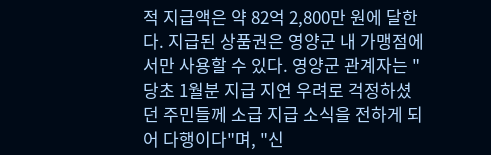적 지급액은 약 82억 2,800만 원에 달한다. 지급된 상품권은 영양군 내 가맹점에서만 사용할 수 있다. 영양군 관계자는 "당초 1월분 지급 지연 우려로 걱정하셨던 주민들께 소급 지급 소식을 전하게 되어 다행이다"며, "신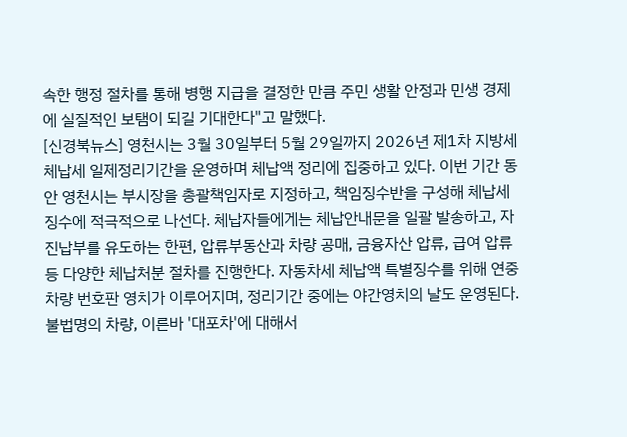속한 행정 절차를 통해 병행 지급을 결정한 만큼 주민 생활 안정과 민생 경제에 실질적인 보탬이 되길 기대한다"고 말했다.
[신경북뉴스] 영천시는 3월 30일부터 5월 29일까지 2026년 제1차 지방세 체납세 일제정리기간을 운영하며 체납액 정리에 집중하고 있다. 이번 기간 동안 영천시는 부시장을 총괄책임자로 지정하고, 책임징수반을 구성해 체납세 징수에 적극적으로 나선다. 체납자들에게는 체납안내문을 일괄 발송하고, 자진납부를 유도하는 한편, 압류부동산과 차량 공매, 금융자산 압류, 급여 압류 등 다양한 체납처분 절차를 진행한다. 자동차세 체납액 특별징수를 위해 연중 차량 번호판 영치가 이루어지며, 정리기간 중에는 야간영치의 날도 운영된다. 불법명의 차량, 이른바 '대포차'에 대해서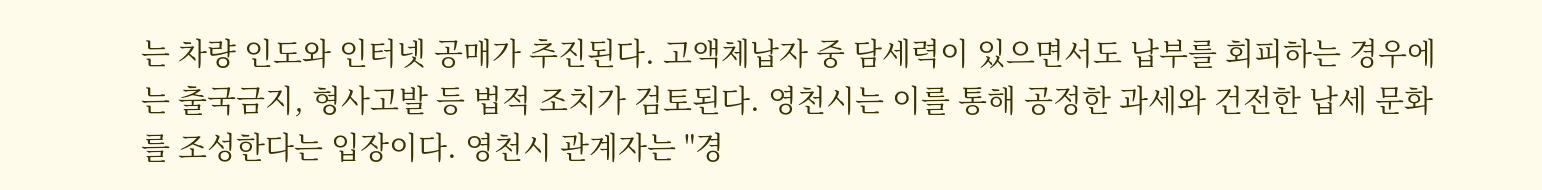는 차량 인도와 인터넷 공매가 추진된다. 고액체납자 중 담세력이 있으면서도 납부를 회피하는 경우에는 출국금지, 형사고발 등 법적 조치가 검토된다. 영천시는 이를 통해 공정한 과세와 건전한 납세 문화를 조성한다는 입장이다. 영천시 관계자는 "경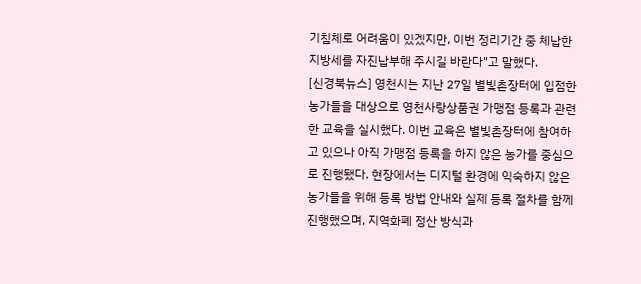기침체로 어려움이 있겠지만, 이번 정리기간 중 체납한 지방세를 자진납부해 주시길 바란다"고 말했다.
[신경북뉴스] 영천시는 지난 27일 별빛촌장터에 입점한 농가들을 대상으로 영천사랑상품권 가맹점 등록과 관련한 교육을 실시했다. 이번 교육은 별빛촌장터에 참여하고 있으나 아직 가맹점 등록을 하지 않은 농가를 중심으로 진행됐다. 현장에서는 디지털 환경에 익숙하지 않은 농가들을 위해 등록 방법 안내와 실제 등록 절차를 함께 진행했으며, 지역화폐 정산 방식과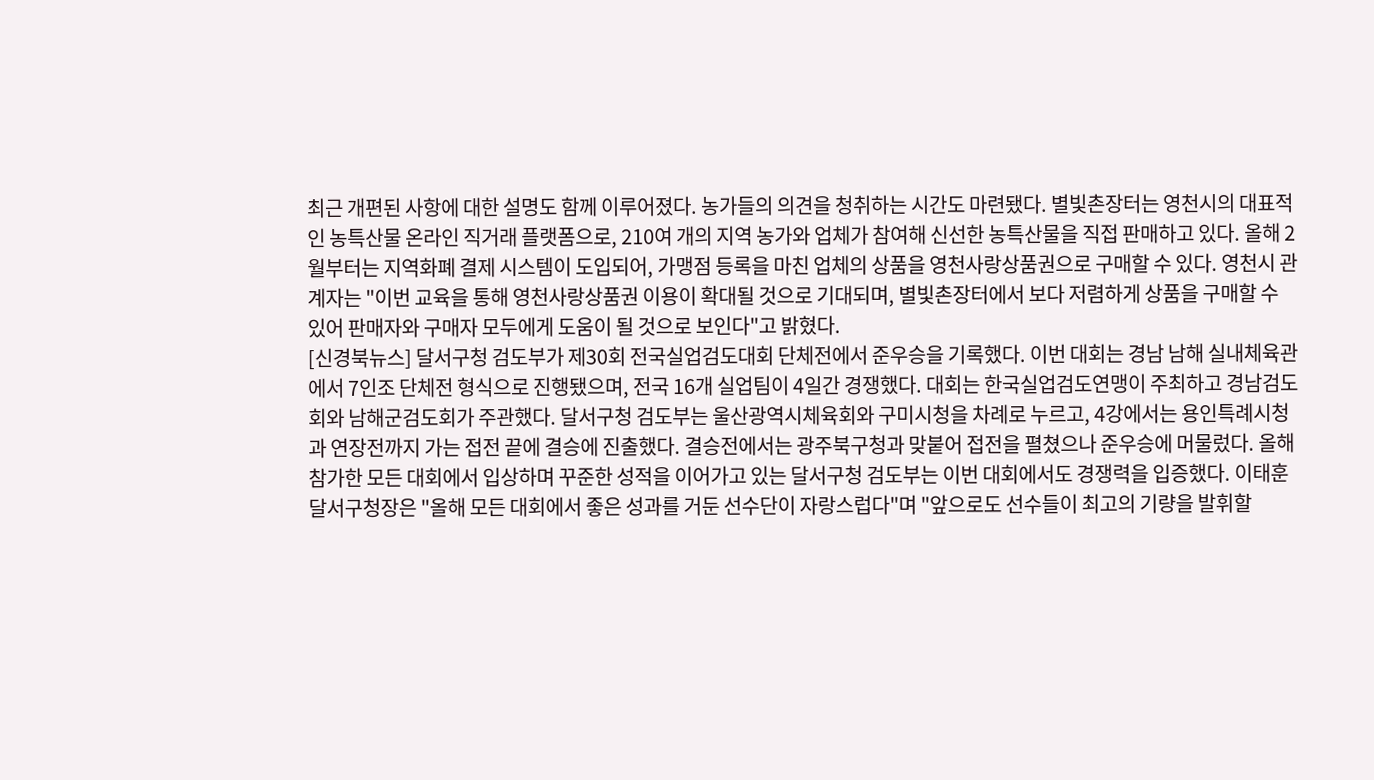최근 개편된 사항에 대한 설명도 함께 이루어졌다. 농가들의 의견을 청취하는 시간도 마련됐다. 별빛촌장터는 영천시의 대표적인 농특산물 온라인 직거래 플랫폼으로, 210여 개의 지역 농가와 업체가 참여해 신선한 농특산물을 직접 판매하고 있다. 올해 2월부터는 지역화폐 결제 시스템이 도입되어, 가맹점 등록을 마친 업체의 상품을 영천사랑상품권으로 구매할 수 있다. 영천시 관계자는 "이번 교육을 통해 영천사랑상품권 이용이 확대될 것으로 기대되며, 별빛촌장터에서 보다 저렴하게 상품을 구매할 수 있어 판매자와 구매자 모두에게 도움이 될 것으로 보인다"고 밝혔다.
[신경북뉴스] 달서구청 검도부가 제30회 전국실업검도대회 단체전에서 준우승을 기록했다. 이번 대회는 경남 남해 실내체육관에서 7인조 단체전 형식으로 진행됐으며, 전국 16개 실업팀이 4일간 경쟁했다. 대회는 한국실업검도연맹이 주최하고 경남검도회와 남해군검도회가 주관했다. 달서구청 검도부는 울산광역시체육회와 구미시청을 차례로 누르고, 4강에서는 용인특례시청과 연장전까지 가는 접전 끝에 결승에 진출했다. 결승전에서는 광주북구청과 맞붙어 접전을 펼쳤으나 준우승에 머물렀다. 올해 참가한 모든 대회에서 입상하며 꾸준한 성적을 이어가고 있는 달서구청 검도부는 이번 대회에서도 경쟁력을 입증했다. 이태훈 달서구청장은 "올해 모든 대회에서 좋은 성과를 거둔 선수단이 자랑스럽다"며 "앞으로도 선수들이 최고의 기량을 발휘할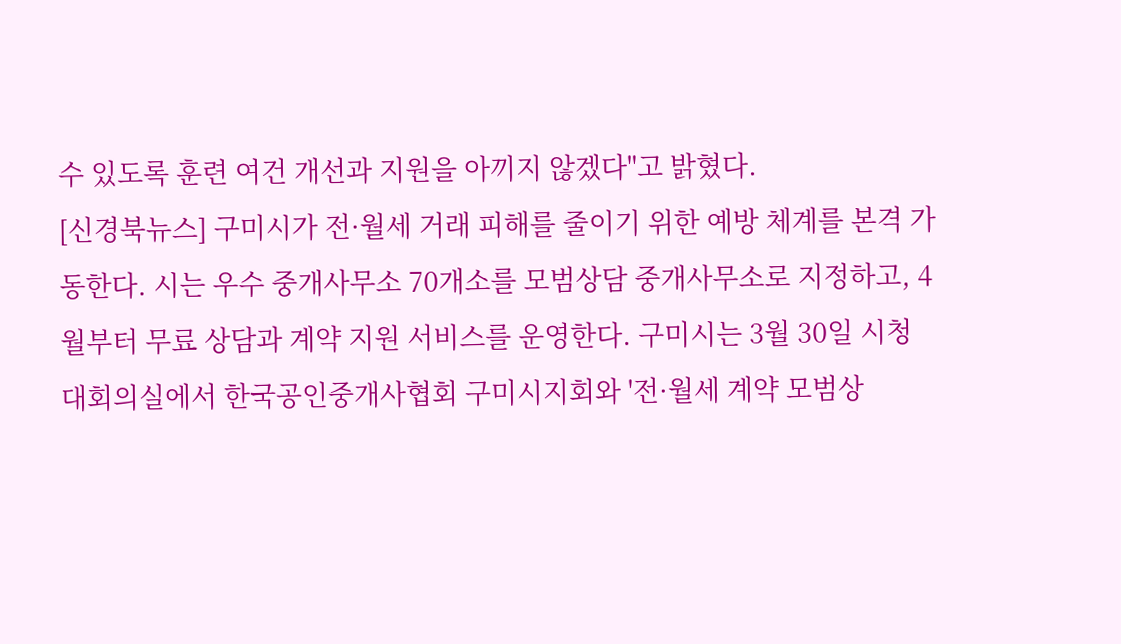수 있도록 훈련 여건 개선과 지원을 아끼지 않겠다"고 밝혔다.
[신경북뉴스] 구미시가 전·월세 거래 피해를 줄이기 위한 예방 체계를 본격 가동한다. 시는 우수 중개사무소 70개소를 모범상담 중개사무소로 지정하고, 4월부터 무료 상담과 계약 지원 서비스를 운영한다. 구미시는 3월 30일 시청 대회의실에서 한국공인중개사협회 구미시지회와 '전·월세 계약 모범상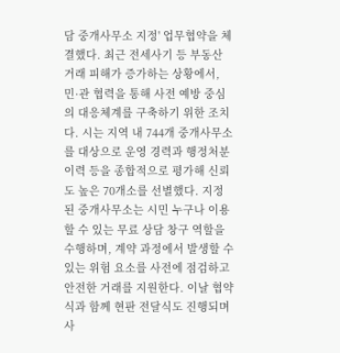담 중개사무소 지정' 업무협약을 체결했다. 최근 전세사기 등 부동산 거래 피해가 증가하는 상황에서, 민·관 협력을 통해 사전 예방 중심의 대응체계를 구축하기 위한 조치다. 시는 지역 내 744개 중개사무소를 대상으로 운영 경력과 행정처분 이력 등을 종합적으로 평가해 신뢰도 높은 70개소를 선별했다. 지정된 중개사무소는 시민 누구나 이용할 수 있는 무료 상담 창구 역할을 수행하며, 계약 과정에서 발생할 수 있는 위험 요소를 사전에 점검하고 안전한 거래를 지원한다. 이날 협약식과 함께 현판 전달식도 진행되며 사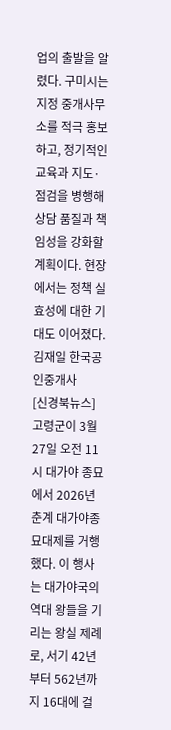업의 출발을 알렸다. 구미시는 지정 중개사무소를 적극 홍보하고, 정기적인 교육과 지도·점검을 병행해 상담 품질과 책임성을 강화할 계획이다. 현장에서는 정책 실효성에 대한 기대도 이어졌다. 김재일 한국공인중개사
[신경북뉴스] 고령군이 3월 27일 오전 11시 대가야 종묘에서 2026년 춘계 대가야종묘대제를 거행했다. 이 행사는 대가야국의 역대 왕들을 기리는 왕실 제례로, 서기 42년부터 562년까지 16대에 걸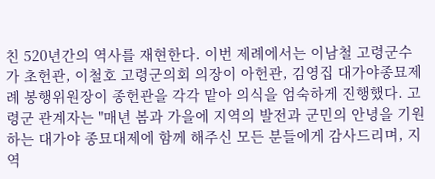친 520년간의 역사를 재현한다. 이번 제례에서는 이남철 고령군수가 초헌관, 이철호 고령군의회 의장이 아헌관, 김영집 대가야종묘제례 봉행위원장이 종헌관을 각각 맡아 의식을 엄숙하게 진행했다. 고령군 관계자는 "매년 봄과 가을에 지역의 발전과 군민의 안녕을 기원하는 대가야 종묘대제에 함께 해주신 모든 분들에게 감사드리며, 지역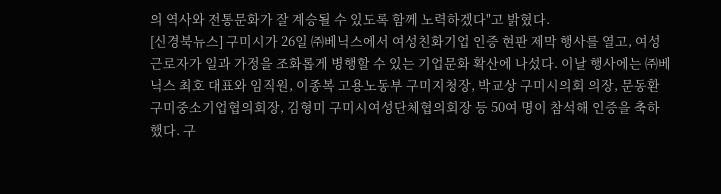의 역사와 전통문화가 잘 계승될 수 있도록 함께 노력하겠다"고 밝혔다.
[신경북뉴스] 구미시가 26일 ㈜베닉스에서 여성친화기업 인증 현판 제막 행사를 열고, 여성 근로자가 일과 가정을 조화롭게 병행할 수 있는 기업문화 확산에 나섰다. 이날 행사에는 ㈜베닉스 최호 대표와 임직원, 이종복 고용노동부 구미지청장, 박교상 구미시의회 의장, 문동환 구미중소기업협의회장, 김형미 구미시여성단체협의회장 등 50여 명이 참석해 인증을 축하했다. 구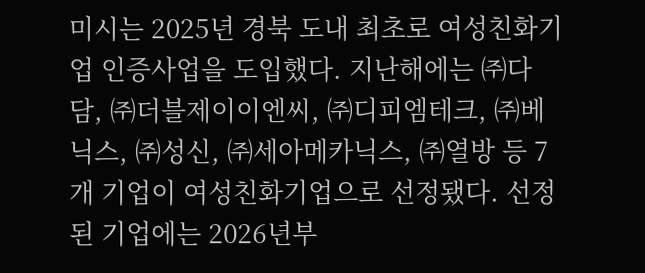미시는 2025년 경북 도내 최초로 여성친화기업 인증사업을 도입했다. 지난해에는 ㈜다담, ㈜더블제이이엔씨, ㈜디피엠테크, ㈜베닉스, ㈜성신, ㈜세아메카닉스, ㈜열방 등 7개 기업이 여성친화기업으로 선정됐다. 선정된 기업에는 2026년부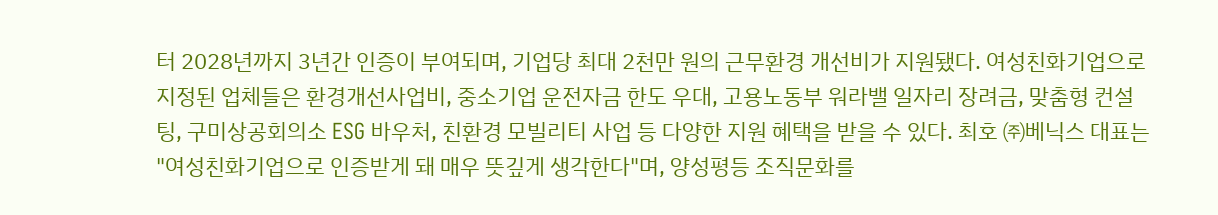터 2028년까지 3년간 인증이 부여되며, 기업당 최대 2천만 원의 근무환경 개선비가 지원됐다. 여성친화기업으로 지정된 업체들은 환경개선사업비, 중소기업 운전자금 한도 우대, 고용노동부 워라밸 일자리 장려금, 맞춤형 컨설팅, 구미상공회의소 ESG 바우처, 친환경 모빌리티 사업 등 다양한 지원 혜택을 받을 수 있다. 최호 ㈜베닉스 대표는 "여성친화기업으로 인증받게 돼 매우 뜻깊게 생각한다"며, 양성평등 조직문화를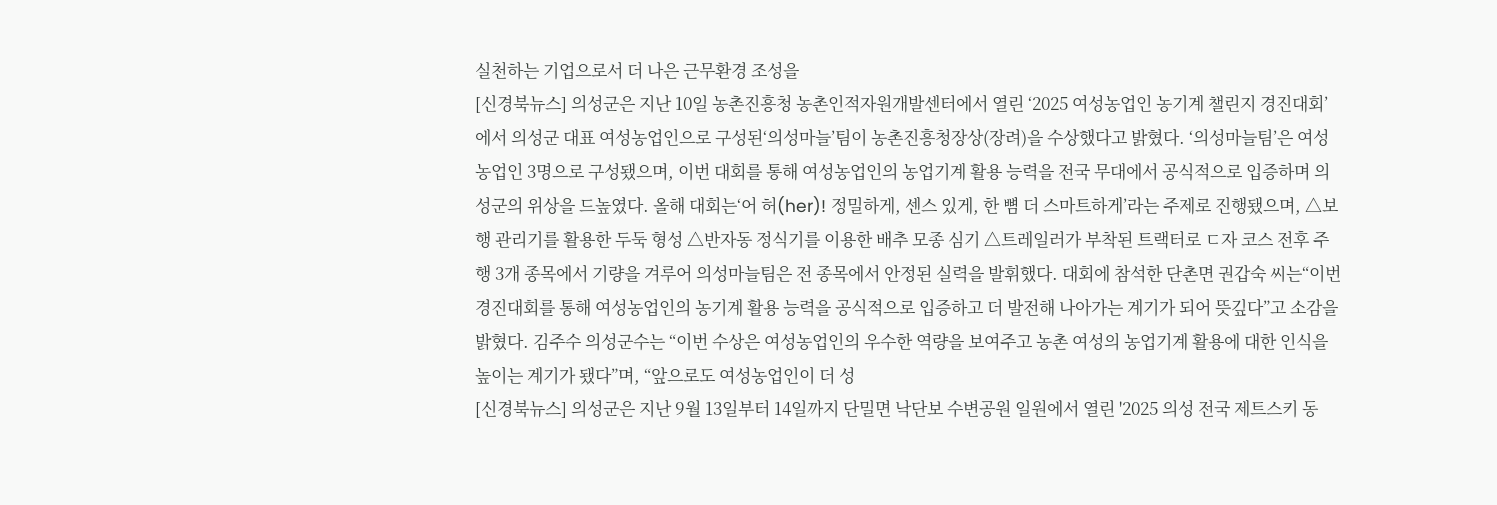실천하는 기업으로서 더 나은 근무환경 조성을
[신경북뉴스] 의성군은 지난 10일 농촌진흥청 농촌인적자원개발센터에서 열린 ‘2025 여성농업인 농기계 챌린지 경진대회’에서 의성군 대표 여성농업인으로 구성된‘의성마늘’팀이 농촌진흥청장상(장려)을 수상했다고 밝혔다. ‘의성마늘팀’은 여성농업인 3명으로 구성됐으며, 이번 대회를 통해 여성농업인의 농업기계 활용 능력을 전국 무대에서 공식적으로 입증하며 의성군의 위상을 드높였다. 올해 대회는‘어 허(her)! 정밀하게, 센스 있게, 한 뼘 더 스마트하게’라는 주제로 진행됐으며, △보행 관리기를 활용한 두둑 형성 △반자동 정식기를 이용한 배추 모종 심기 △트레일러가 부착된 트랙터로 ㄷ자 코스 전후 주행 3개 종목에서 기량을 겨루어 의성마늘팀은 전 종목에서 안정된 실력을 발휘했다. 대회에 참석한 단촌면 권갑숙 씨는“이번 경진대회를 통해 여성농업인의 농기계 활용 능력을 공식적으로 입증하고 더 발전해 나아가는 계기가 되어 뜻깊다”고 소감을 밝혔다. 김주수 의성군수는 “이번 수상은 여성농업인의 우수한 역량을 보여주고 농촌 여성의 농업기계 활용에 대한 인식을 높이는 계기가 됐다”며, “앞으로도 여성농업인이 더 성
[신경북뉴스] 의성군은 지난 9월 13일부터 14일까지 단밀면 낙단보 수변공원 일원에서 열린 '2025 의성 전국 제트스키 동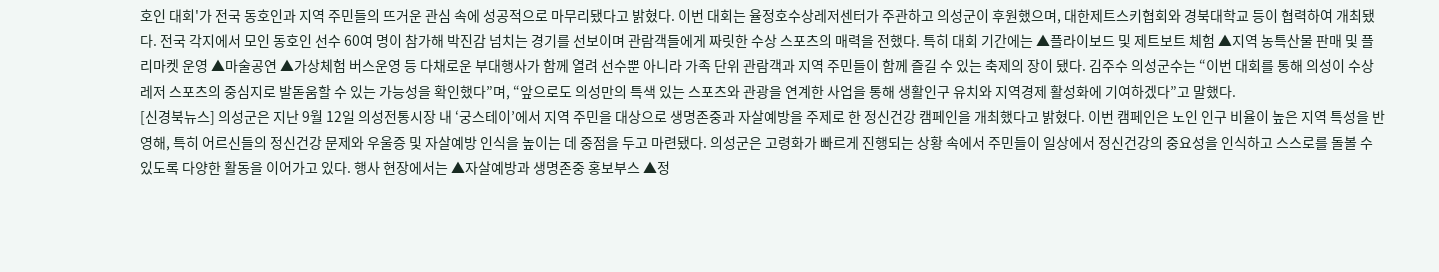호인 대회'가 전국 동호인과 지역 주민들의 뜨거운 관심 속에 성공적으로 마무리됐다고 밝혔다. 이번 대회는 율정호수상레저센터가 주관하고 의성군이 후원했으며, 대한제트스키협회와 경북대학교 등이 협력하여 개최됐다. 전국 각지에서 모인 동호인 선수 60여 명이 참가해 박진감 넘치는 경기를 선보이며 관람객들에게 짜릿한 수상 스포츠의 매력을 전했다. 특히 대회 기간에는 ▲플라이보드 및 제트보트 체험 ▲지역 농특산물 판매 및 플리마켓 운영 ▲마술공연 ▲가상체험 버스운영 등 다채로운 부대행사가 함께 열려 선수뿐 아니라 가족 단위 관람객과 지역 주민들이 함께 즐길 수 있는 축제의 장이 됐다. 김주수 의성군수는 “이번 대회를 통해 의성이 수상레저 스포츠의 중심지로 발돋움할 수 있는 가능성을 확인했다”며, “앞으로도 의성만의 특색 있는 스포츠와 관광을 연계한 사업을 통해 생활인구 유치와 지역경제 활성화에 기여하겠다”고 말했다.
[신경북뉴스] 의성군은 지난 9월 12일 의성전통시장 내 ‘궁스테이’에서 지역 주민을 대상으로 생명존중과 자살예방을 주제로 한 정신건강 캠페인을 개최했다고 밝혔다. 이번 캠페인은 노인 인구 비율이 높은 지역 특성을 반영해, 특히 어르신들의 정신건강 문제와 우울증 및 자살예방 인식을 높이는 데 중점을 두고 마련됐다. 의성군은 고령화가 빠르게 진행되는 상황 속에서 주민들이 일상에서 정신건강의 중요성을 인식하고 스스로를 돌볼 수 있도록 다양한 활동을 이어가고 있다. 행사 현장에서는 ▲자살예방과 생명존중 홍보부스 ▲정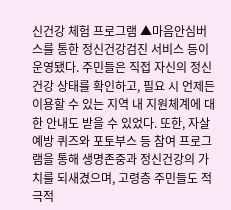신건강 체험 프로그램 ▲마음안심버스를 통한 정신건강검진 서비스 등이 운영됐다. 주민들은 직접 자신의 정신건강 상태를 확인하고, 필요 시 언제든 이용할 수 있는 지역 내 지원체계에 대한 안내도 받을 수 있었다. 또한, 자살예방 퀴즈와 포토부스 등 참여 프로그램을 통해 생명존중과 정신건강의 가치를 되새겼으며, 고령층 주민들도 적극적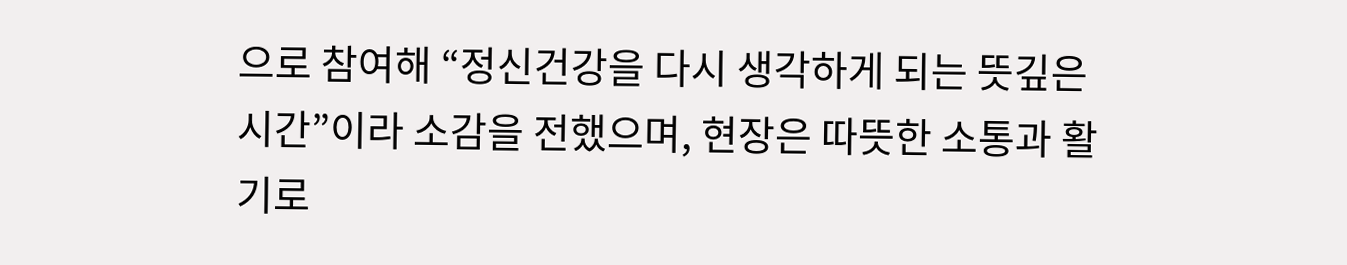으로 참여해 “정신건강을 다시 생각하게 되는 뜻깊은 시간”이라 소감을 전했으며, 현장은 따뜻한 소통과 활기로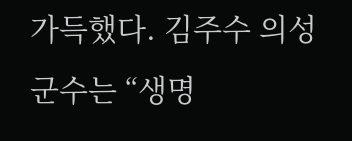가득했다. 김주수 의성군수는 “생명